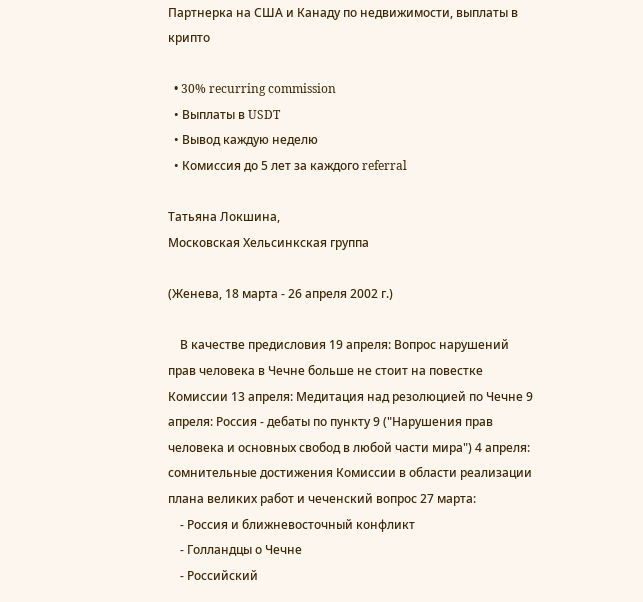Партнерка на США и Канаду по недвижимости, выплаты в крипто

  • 30% recurring commission
  • Выплаты в USDT
  • Вывод каждую неделю
  • Комиссия до 5 лет за каждого referral

Татьяна Локшина,
Московская Хельсинкская группа

(Женева, 18 марта - 26 апреля 2002 г.)

    В качестве предисловия 19 апреля: Вопрос нарушений прав человека в Чечне больше не стоит на повестке Комиссии 13 апреля: Медитация над резолюцией по Чечне 9 апреля: Россия - дебаты по пункту 9 ("Нарушения прав человека и основных свобод в любой части мира") 4 апреля: сомнительные достижения Комиссии в области реализации плана великих работ и чеченский вопрос 27 марта:
    - Россия и ближневосточный конфликт
    - Голландцы о Чечне
    - Российский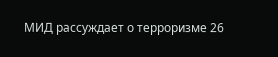МИД рассуждает о терроризме 26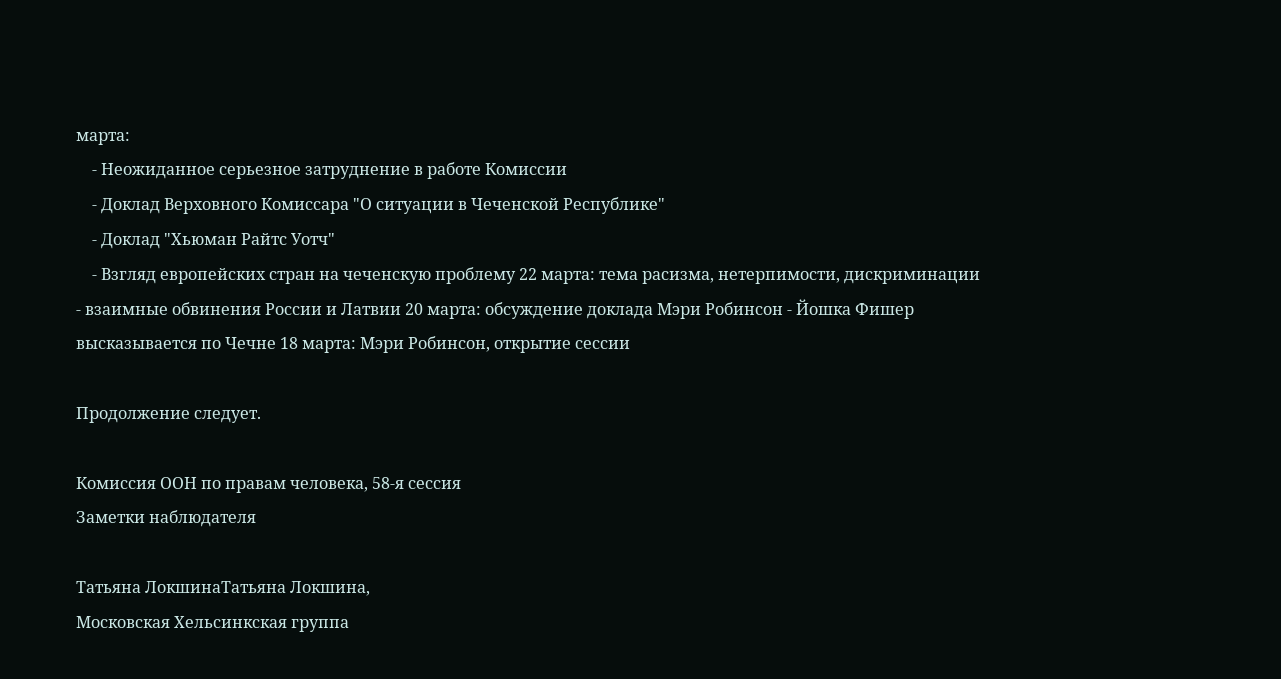марта:
    - Неожиданное серьезное затруднение в работе Комиссии
    - Доклад Верховного Комиссара "О ситуации в Чеченской Республике"
    - Доклад "Хьюман Райтс Уотч"
    - Взгляд европейских стран на чеченскую проблему 22 марта: тема расизма, нетерпимости, дискриминации - взаимные обвинения России и Латвии 20 марта: обсуждение доклада Мэри Робинсон - Йошка Фишер высказывается по Чечне 18 марта: Мэри Робинсон, открытие сессии

Продолжение следует.

Комиссия ООН по правам человека, 58-я сессия
Заметки наблюдателя

Татьяна ЛокшинаТатьяна Локшина,
Московская Хельсинкская группа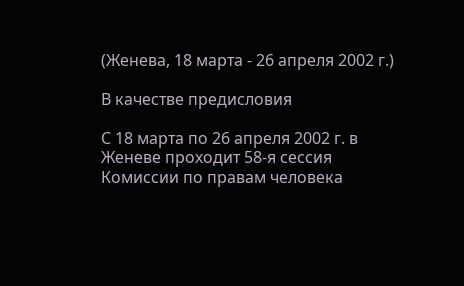(Женева, 18 марта - 26 апреля 2002 г.)

В качестве предисловия

С 18 марта по 26 апреля 2002 г. в Женеве проходит 58-я сессия Комиссии по правам человека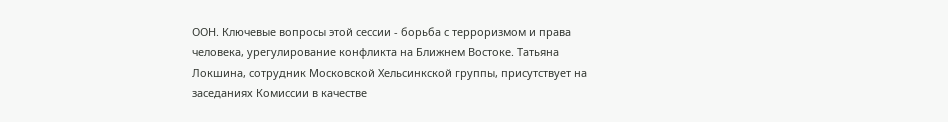ООН. Ключевые вопросы этой сессии - борьба с терроризмом и права человека, урегулирование конфликта на Ближнем Востоке. Татьяна Локшина, сотрудник Московской Хельсинкской группы, присутствует на заседаниях Комиссии в качестве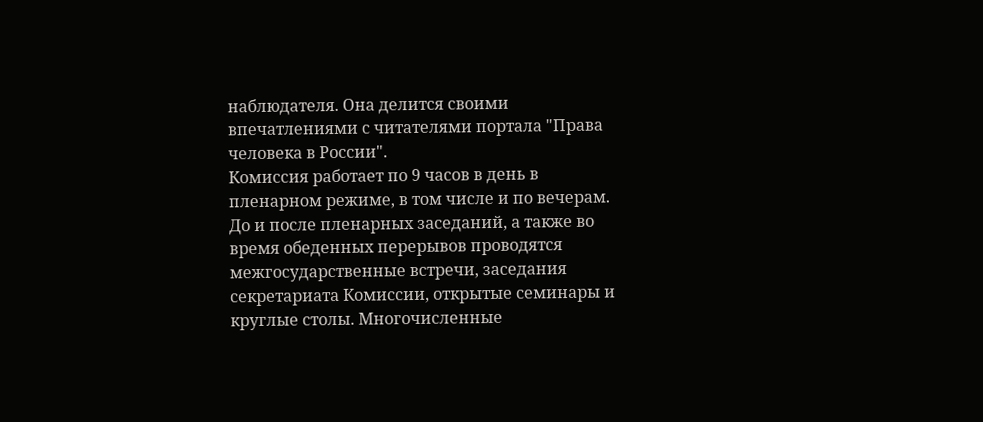наблюдателя. Она делится своими впечатлениями с читателями портала "Права человека в России".
Комиссия работает по 9 часов в день в пленарном режиме, в том числе и по вечерам. До и после пленарных заседаний, а также во время обеденных перерывов проводятся межгосударственные встречи, заседания секретариата Комиссии, открытые семинары и круглые столы. Многочисленные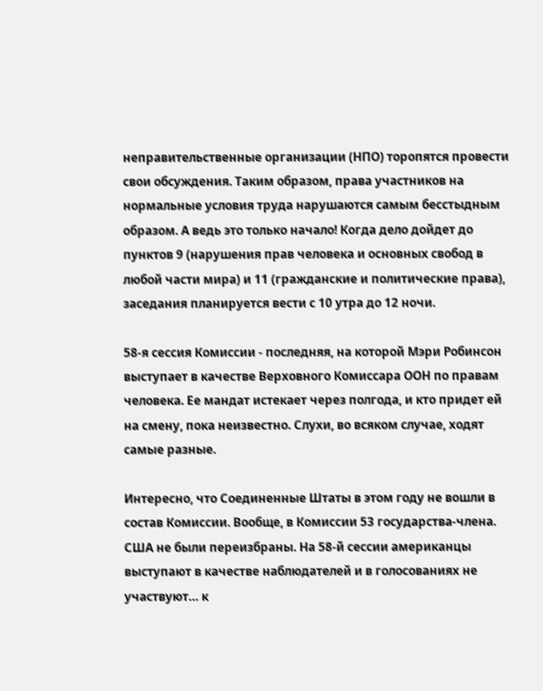неправительственные организации (НПО) торопятся провести свои обсуждения. Таким образом, права участников на нормальные условия труда нарушаются самым бесстыдным образом. А ведь это только начало! Когда дело дойдет до пунктов 9 (нарушения прав человека и основных свобод в любой части мира) и 11 (гражданские и политические права), заседания планируется вести с 10 утра до 12 ночи.

58-я сессия Комиссии - последняя, на которой Мэри Робинсон выступает в качестве Верховного Комиссара ООН по правам человека. Ее мандат истекает через полгода, и кто придет ей на смену, пока неизвестно. Слухи, во всяком случае, ходят самые разные.

Интересно, что Соединенные Штаты в этом году не вошли в состав Комиссии. Вообще, в Комиссии 53 государства-члена. США не были переизбраны. На 58-й сессии американцы выступают в качестве наблюдателей и в голосованиях не участвуют… к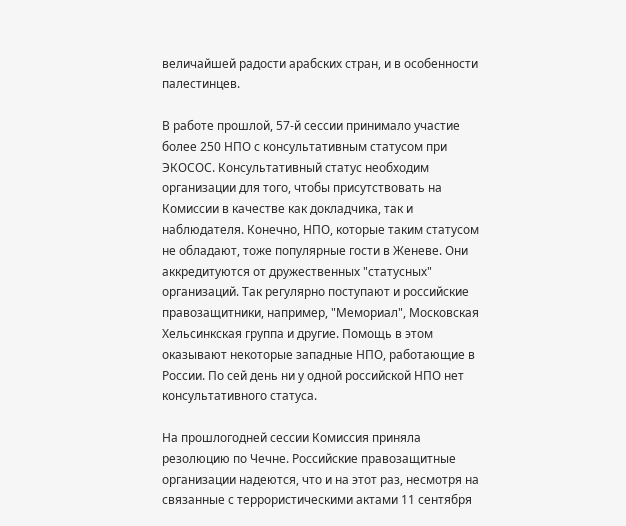величайшей радости арабских стран, и в особенности палестинцев.

В работе прошлой, 57-й сессии принимало участие более 250 НПО с консультативным статусом при ЭКОСОС. Консультативный статус необходим организации для того, чтобы присутствовать на Комиссии в качестве как докладчика, так и наблюдателя. Конечно, НПО, которые таким статусом не обладают, тоже популярные гости в Женеве. Они аккредитуются от дружественных "статусных" организаций. Так регулярно поступают и российские правозащитники, например, "Мемориал", Московская Хельсинкская группа и другие. Помощь в этом оказывают некоторые западные НПО, работающие в России. По сей день ни у одной российской НПО нет консультативного статуса.

На прошлогодней сессии Комиссия приняла резолюцию по Чечне. Российские правозащитные организации надеются, что и на этот раз, несмотря на связанные с террористическими актами 11 сентября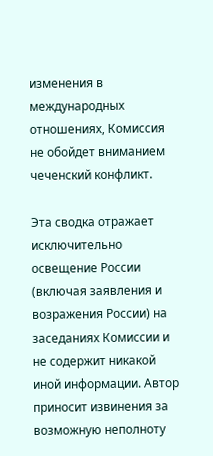изменения в международных отношениях, Комиссия не обойдет вниманием чеченский конфликт.

Эта сводка отражает исключительно освещение России (включая заявления и возражения России) на заседаниях Комиссии и не содержит никакой иной информации. Автор приносит извинения за возможную неполноту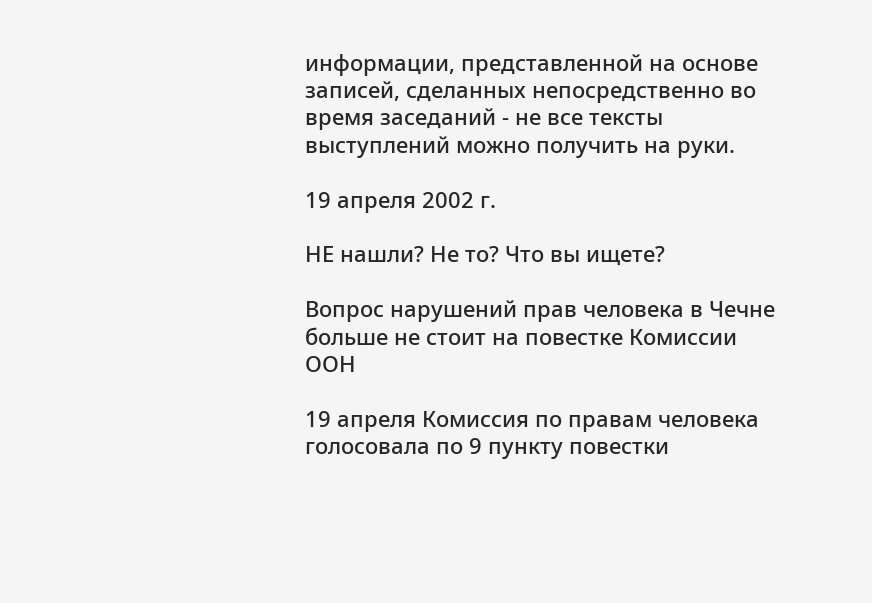информации, представленной на основе записей, сделанных непосредственно во время заседаний - не все тексты выступлений можно получить на руки.

19 апреля 2002 г.

НЕ нашли? Не то? Что вы ищете?

Вопрос нарушений прав человека в Чечне больше не стоит на повестке Комиссии ООН

19 апреля Комиссия по правам человека голосовала по 9 пункту повестки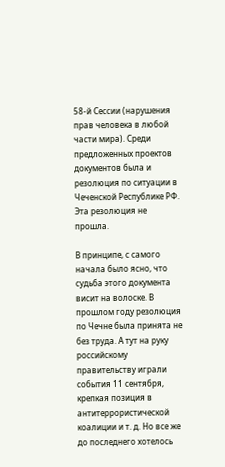58-й Сессии (нарушения прав человека в любой части мира). Среди предложенных проектов документов была и резолюция по ситуации в Чеченской Республике РФ. Эта резолюция не прошла.

В принципе, с самого начала было ясно, что судьба этого документа висит на волоске. В прошлом году резолюция по Чечне была принята не без труда. А тут на руку российскому правительству играли события 11 сентября, крепкая позиция в антитеррористической коалиции и т. д. Но все же до последнего хотелось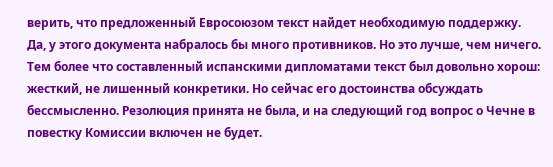верить, что предложенный Евросоюзом текст найдет необходимую поддержку. Да, у этого документа набралось бы много противников. Но это лучше, чем ничего. Тем более что составленный испанскими дипломатами текст был довольно хорош: жесткий, не лишенный конкретики. Но сейчас его достоинства обсуждать бессмысленно. Резолюция принята не была, и на следующий год вопрос о Чечне в повестку Комиссии включен не будет.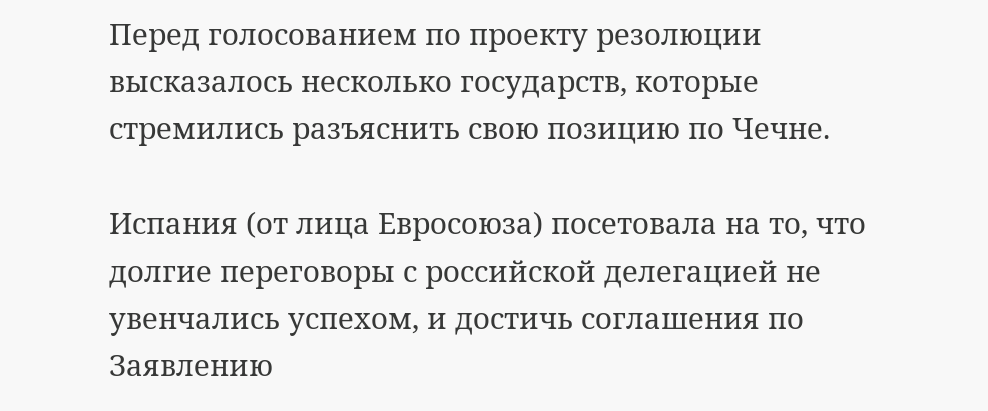Перед голосованием по проекту резолюции высказалось несколько государств, которые стремились разъяснить свою позицию по Чечне.

Испания (от лица Евросоюза) посетовала на то, что долгие переговоры с российской делегацией не увенчались успехом, и достичь соглашения по Заявлению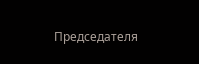Председателя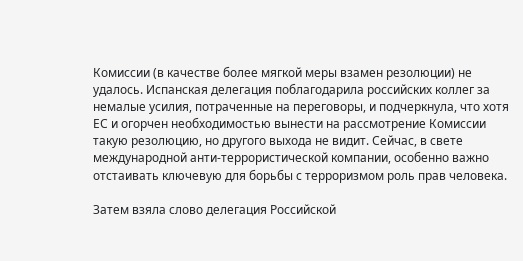Комиссии (в качестве более мягкой меры взамен резолюции) не удалось. Испанская делегация поблагодарила российских коллег за немалые усилия, потраченные на переговоры, и подчеркнула, что хотя ЕС и огорчен необходимостью вынести на рассмотрение Комиссии такую резолюцию, но другого выхода не видит. Сейчас, в свете международной анти-террористической компании, особенно важно отстаивать ключевую для борьбы с терроризмом роль прав человека.

Затем взяла слово делегация Российской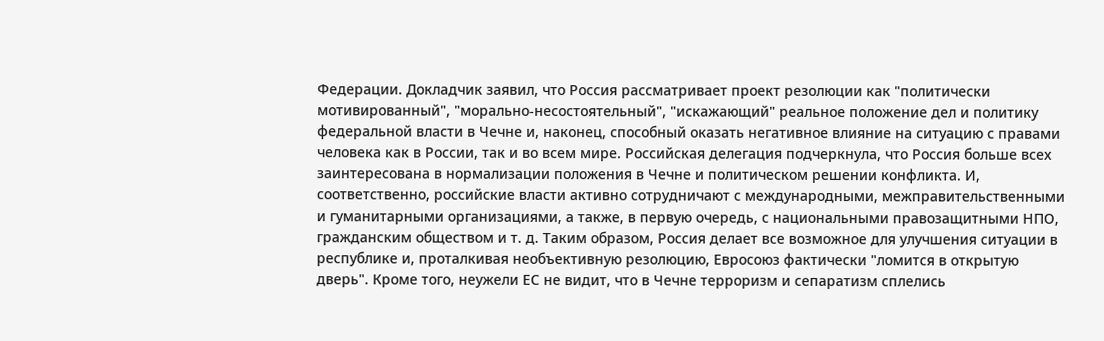Федерации. Докладчик заявил, что Россия рассматривает проект резолюции как "политически мотивированный", "морально-несостоятельный", "искажающий" реальное положение дел и политику федеральной власти в Чечне и, наконец, способный оказать негативное влияние на ситуацию с правами человека как в России, так и во всем мире. Российская делегация подчеркнула, что Россия больше всех заинтересована в нормализации положения в Чечне и политическом решении конфликта. И, соответственно, российские власти активно сотрудничают с международными, межправительственными и гуманитарными организациями, а также, в первую очередь, с национальными правозащитными НПО, гражданским обществом и т. д. Таким образом, Россия делает все возможное для улучшения ситуации в республике и, проталкивая необъективную резолюцию, Евросоюз фактически "ломится в открытую дверь". Кроме того, неужели ЕС не видит, что в Чечне терроризм и сепаратизм сплелись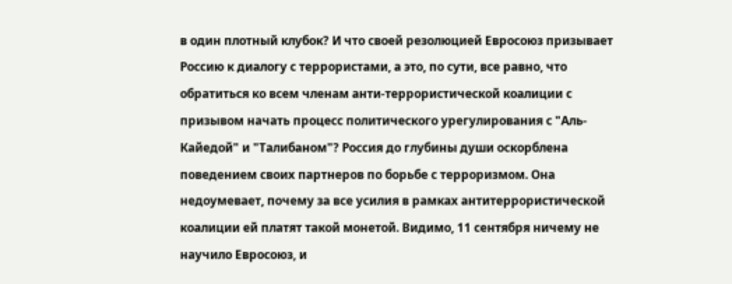в один плотный клубок? И что своей резолюцией Евросоюз призывает Россию к диалогу с террористами, а это, по сути, все равно, что обратиться ко всем членам анти-террористической коалиции с призывом начать процесс политического урегулирования с "Аль-Кайедой" и "Талибаном"? Россия до глубины души оскорблена поведением своих партнеров по борьбе с терроризмом. Она недоумевает, почему за все усилия в рамках антитеррористической коалиции ей платят такой монетой. Видимо, 11 сентября ничему не научило Евросоюз, и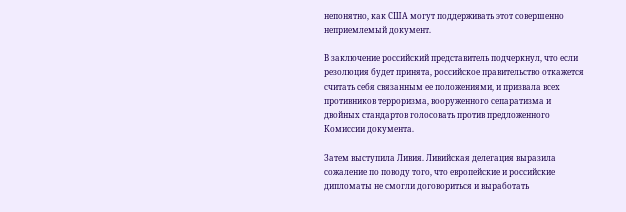непонятно, как США могут поддерживать этот совершенно неприемлемый документ.

В заключение российский представитель подчеркнул, что если резолюция будет принята, российское правительство откажется считать себя связанным ее положениями, и призвала всех противников терроризма, вооруженного сепаратизма и двойных стандартов голосовать против предложенного Комиссии документа.

Затем выступила Ливия. Ливийская делегация выразила сожаление по поводу того, что европейские и российские дипломаты не смогли договориться и выработать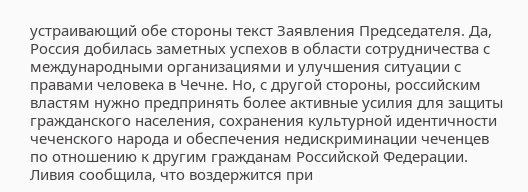устраивающий обе стороны текст Заявления Председателя. Да, Россия добилась заметных успехов в области сотрудничества с международными организациями и улучшения ситуации с правами человека в Чечне. Но, с другой стороны, российским властям нужно предпринять более активные усилия для защиты гражданского населения, сохранения культурной идентичности чеченского народа и обеспечения недискриминации чеченцев по отношению к другим гражданам Российской Федерации. Ливия сообщила, что воздержится при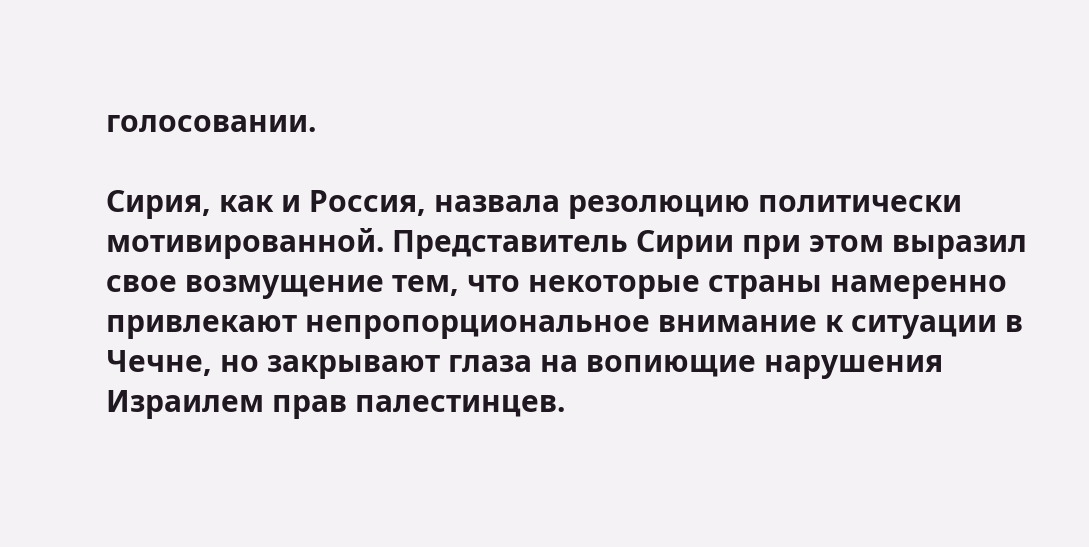голосовании.

Сирия, как и Россия, назвала резолюцию политически мотивированной. Представитель Сирии при этом выразил свое возмущение тем, что некоторые страны намеренно привлекают непропорциональное внимание к ситуации в Чечне, но закрывают глаза на вопиющие нарушения Израилем прав палестинцев.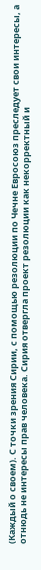(Каждый о своем). С точки зрения Сирии, с помощью резолюции по Чечне Евросоюз преследует свои интересы, а отнюдь не интересы прав человека. Сирия отвергла проект резолюции как некорректный и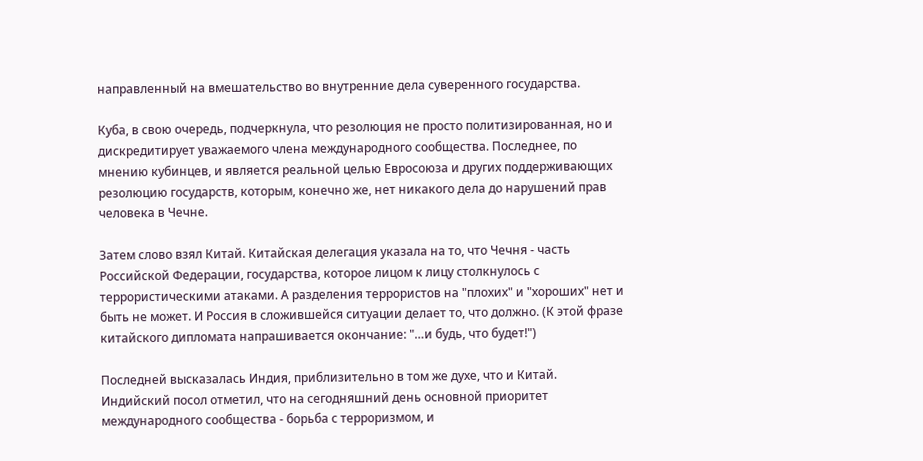направленный на вмешательство во внутренние дела суверенного государства.

Куба, в свою очередь, подчеркнула, что резолюция не просто политизированная, но и дискредитирует уважаемого члена международного сообщества. Последнее, по мнению кубинцев, и является реальной целью Евросоюза и других поддерживающих резолюцию государств, которым, конечно же, нет никакого дела до нарушений прав человека в Чечне.

Затем слово взял Китай. Китайская делегация указала на то, что Чечня - часть Российской Федерации, государства, которое лицом к лицу столкнулось с террористическими атаками. А разделения террористов на "плохих" и "хороших" нет и быть не может. И Россия в сложившейся ситуации делает то, что должно. (К этой фразе китайского дипломата напрашивается окончание: "…и будь, что будет!")

Последней высказалась Индия, приблизительно в том же духе, что и Китай. Индийский посол отметил, что на сегодняшний день основной приоритет международного сообщества - борьба с терроризмом, и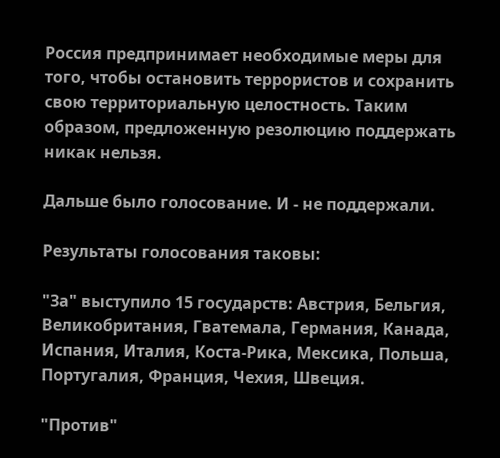Россия предпринимает необходимые меры для того, чтобы остановить террористов и сохранить свою территориальную целостность. Таким образом, предложенную резолюцию поддержать никак нельзя.

Дальше было голосование. И - не поддержали.

Результаты голосования таковы:

"За" выступило 15 государств: Австрия, Бельгия, Великобритания, Гватемала, Германия, Канада, Испания, Италия, Коста-Рика, Мексика, Польша, Португалия, Франция, Чехия, Швеция.

"Против"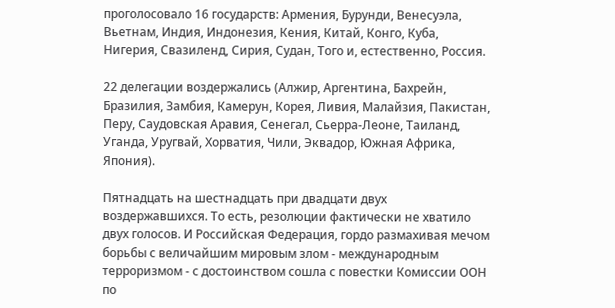проголосовало 16 государств: Армения, Бурунди, Венесуэла, Вьетнам, Индия, Индонезия, Кения, Китай, Конго, Куба, Нигерия, Свазиленд, Сирия, Судан, Того и, естественно, Россия.

22 делегации воздержались (Алжир, Аргентина, Бахрейн, Бразилия, Замбия, Камерун, Корея, Ливия, Малайзия, Пакистан, Перу, Саудовская Аравия, Сенегал, Сьерра-Леоне, Таиланд, Уганда, Уругвай, Хорватия, Чили, Эквадор, Южная Африка, Япония).

Пятнадцать на шестнадцать при двадцати двух воздержавшихся. То есть, резолюции фактически не хватило двух голосов. И Российская Федерация, гордо размахивая мечом борьбы с величайшим мировым злом - международным терроризмом - с достоинством сошла с повестки Комиссии ООН по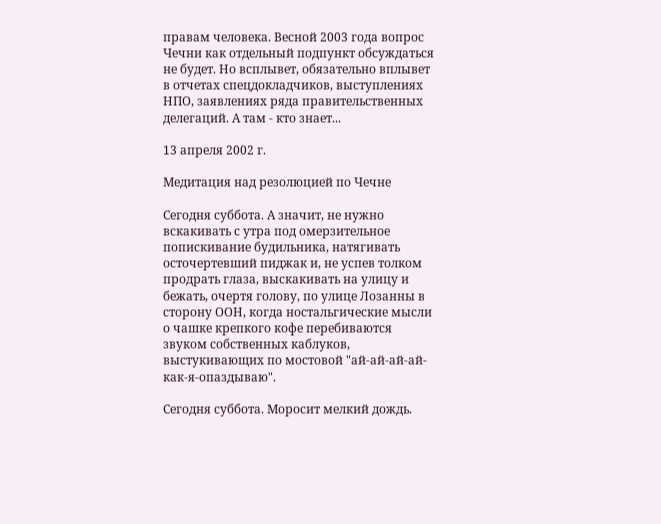правам человека. Весной 2003 года вопрос Чечни как отдельный подпункт обсуждаться не будет. Но всплывет, обязательно вплывет в отчетах спецдокладчиков, выступлениях НПО, заявлениях ряда правительственных делегаций. А там - кто знает...

13 апреля 2002 г.

Медитация над резолюцией по Чечне

Сегодня суббота. А значит, не нужно вскакивать с утра под омерзительное попискивание будильника, натягивать осточертевший пиджак и, не успев толком продрать глаза, выскакивать на улицу и бежать, очертя голову, по улице Лозанны в сторону ООН, когда ностальгические мысли о чашке крепкого кофе перебиваются звуком собственных каблуков, выстукивающих по мостовой "ай-ай-ай-ай-как-я-опаздываю".

Сегодня суббота. Моросит мелкий дождь.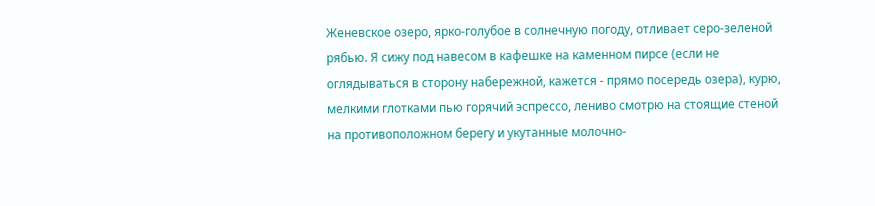Женевское озеро, ярко-голубое в солнечную погоду, отливает серо-зеленой рябью. Я сижу под навесом в кафешке на каменном пирсе (если не оглядываться в сторону набережной, кажется - прямо посередь озера), курю, мелкими глотками пью горячий эспрессо, лениво смотрю на стоящие стеной на противоположном берегу и укутанные молочно-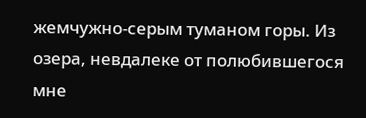жемчужно-серым туманом горы. Из озера, невдалеке от полюбившегося мне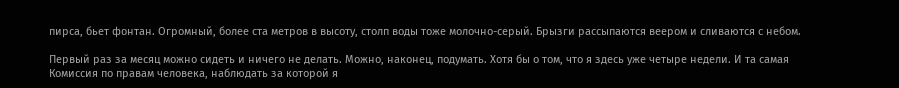пирса, бьет фонтан. Огромный, более ста метров в высоту, столп воды тоже молочно-серый. Брызги рассыпаются веером и сливаются с небом.

Первый раз за месяц можно сидеть и ничего не делать. Можно, наконец, подумать. Хотя бы о том, что я здесь уже четыре недели. И та самая Комиссия по правам человека, наблюдать за которой я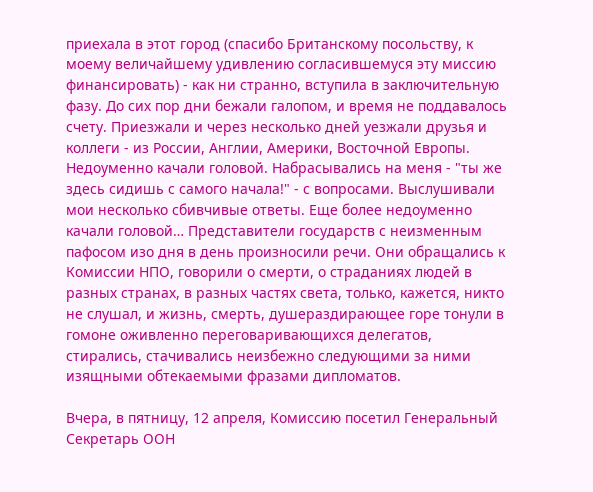приехала в этот город (спасибо Британскому посольству, к моему величайшему удивлению согласившемуся эту миссию финансировать) - как ни странно, вступила в заключительную фазу. До сих пор дни бежали галопом, и время не поддавалось счету. Приезжали и через несколько дней уезжали друзья и коллеги - из России, Англии, Америки, Восточной Европы. Недоуменно качали головой. Набрасывались на меня - "ты же здесь сидишь с самого начала!" - с вопросами. Выслушивали мои несколько сбивчивые ответы. Еще более недоуменно качали головой… Представители государств с неизменным пафосом изо дня в день произносили речи. Они обращались к Комиссии НПО, говорили о смерти, о страданиях людей в разных странах, в разных частях света, только, кажется, никто не слушал, и жизнь, смерть, душераздирающее горе тонули в гомоне оживленно переговаривающихся делегатов, стирались, стачивались неизбежно следующими за ними изящными обтекаемыми фразами дипломатов.

Вчера, в пятницу, 12 апреля, Комиссию посетил Генеральный Секретарь ООН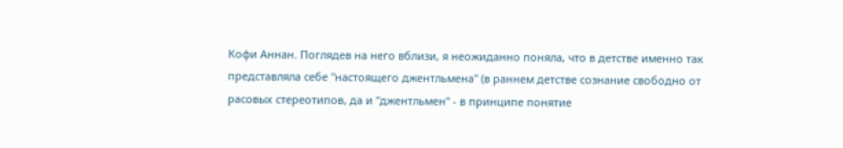Кофи Аннан. Поглядев на него вблизи, я неожиданно поняла, что в детстве именно так представляла себе "настоящего джентльмена" (в раннем детстве сознание свободно от расовых стереотипов, да и "джентльмен" - в принципе понятие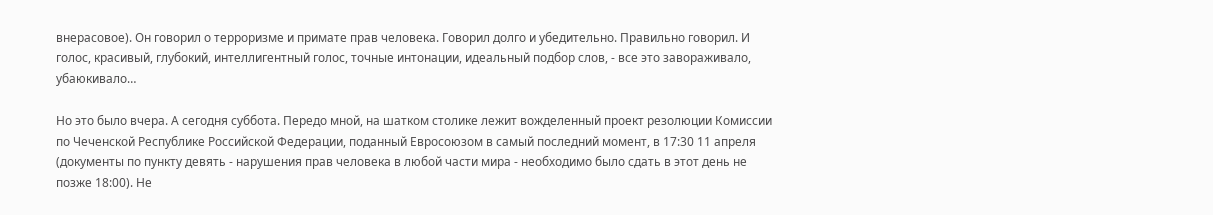внерасовое). Он говорил о терроризме и примате прав человека. Говорил долго и убедительно. Правильно говорил. И голос, красивый, глубокий, интеллигентный голос, точные интонации, идеальный подбор слов, - все это завораживало, убаюкивало…

Но это было вчера. А сегодня суббота. Передо мной, на шатком столике лежит вожделенный проект резолюции Комиссии по Чеченской Республике Российской Федерации, поданный Евросоюзом в самый последний момент, в 17:30 11 апреля (документы по пункту девять - нарушения прав человека в любой части мира - необходимо было сдать в этот день не позже 18:00). Не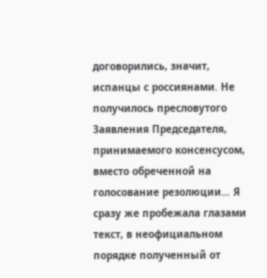договорились, значит, испанцы с россиянами. Не получилось пресловутого Заявления Председателя, принимаемого консенсусом, вместо обреченной на голосование резолюции… Я сразу же пробежала глазами текст, в неофициальном порядке полученный от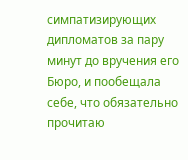симпатизирующих дипломатов за пару минут до вручения его Бюро, и пообещала себе, что обязательно прочитаю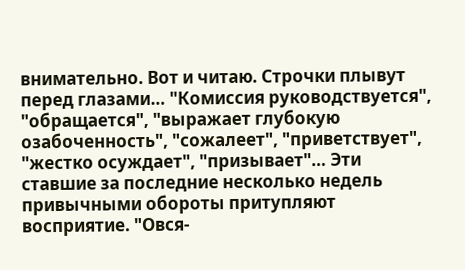внимательно. Вот и читаю. Строчки плывут перед глазами… "Комиссия руководствуется", "обращается", "выражает глубокую озабоченность", "сожалеет", "приветствует", "жестко осуждает", "призывает"… Эти ставшие за последние несколько недель привычными обороты притупляют восприятие. "Овся-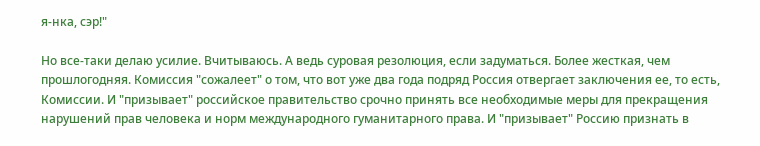я-нка, сэр!"

Но все-таки делаю усилие. Вчитываюсь. А ведь суровая резолюция, если задуматься. Более жесткая, чем прошлогодняя. Комиссия "сожалеет" о том, что вот уже два года подряд Россия отвергает заключения ее, то есть, Комиссии. И "призывает" российское правительство срочно принять все необходимые меры для прекращения нарушений прав человека и норм международного гуманитарного права. И "призывает" Россию признать в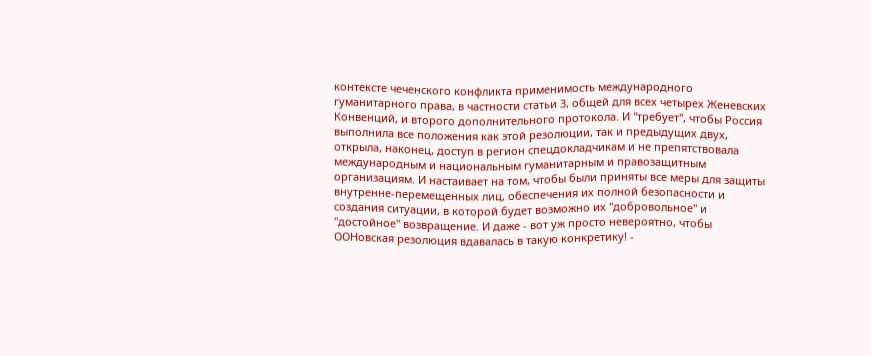контексте чеченского конфликта применимость международного гуманитарного права, в частности статьи 3, общей для всех четырех Женевских Конвенций, и второго дополнительного протокола. И "требует", чтобы Россия выполнила все положения как этой резолюции, так и предыдущих двух, открыла, наконец, доступ в регион спецдокладчикам и не препятствовала международным и национальным гуманитарным и правозащитным организациям. И настаивает на том, чтобы были приняты все меры для защиты внутренне-перемещенных лиц, обеспечения их полной безопасности и создания ситуации, в которой будет возможно их "добровольное" и "достойное" возвращение. И даже - вот уж просто невероятно, чтобы ООНовская резолюция вдавалась в такую конкретику! -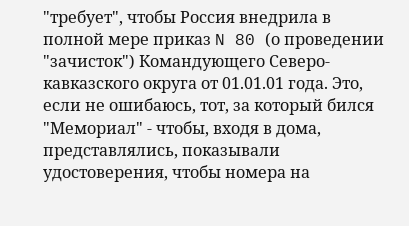"требует", чтобы Россия внедрила в полной мере приказ N 80 (о проведении "зачисток") Командующего Северо-кавказского округа от 01.01.01 года. Это, если не ошибаюсь, тот, за который бился "Мемориал" - чтобы, входя в дома, представлялись, показывали удостоверения, чтобы номера на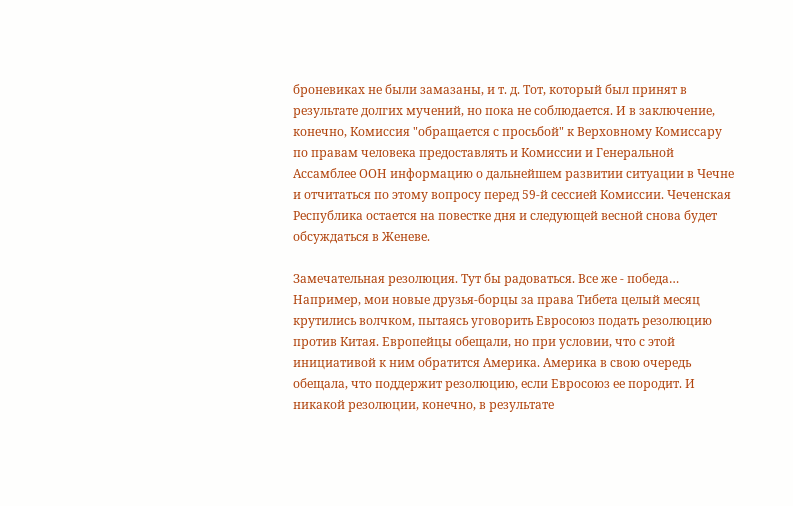броневиках не были замазаны, и т. д. Тот, который был принят в результате долгих мучений, но пока не соблюдается. И в заключение, конечно, Комиссия "обращается с просьбой" к Верховному Комиссару по правам человека предоставлять и Комиссии и Генеральной Ассамблее ООН информацию о дальнейшем развитии ситуации в Чечне и отчитаться по этому вопросу перед 59-й сессией Комиссии. Чеченская Республика остается на повестке дня и следующей весной снова будет обсуждаться в Женеве.

Замечательная резолюция. Тут бы радоваться. Все же - победа… Например, мои новые друзья-борцы за права Тибета целый месяц крутились волчком, пытаясь уговорить Евросоюз подать резолюцию против Китая. Европейцы обещали, но при условии, что с этой инициативой к ним обратится Америка. Америка в свою очередь обещала, что поддержит резолюцию, если Евросоюз ее породит. И никакой резолюции, конечно, в результате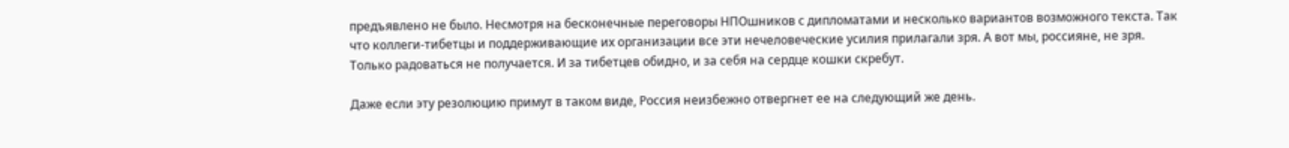предъявлено не было. Несмотря на бесконечные переговоры НПОшников с дипломатами и несколько вариантов возможного текста. Так что коллеги-тибетцы и поддерживающие их организации все эти нечеловеческие усилия прилагали зря. А вот мы, россияне, не зря. Только радоваться не получается. И за тибетцев обидно, и за себя на сердце кошки скребут.

Даже если эту резолюцию примут в таком виде, Россия неизбежно отвергнет ее на следующий же день.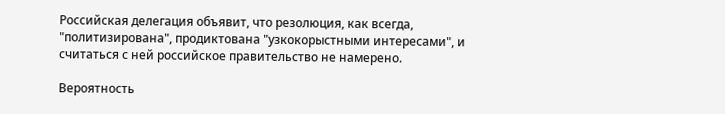Российская делегация объявит, что резолюция, как всегда, "политизирована", продиктована "узкокорыстными интересами", и считаться с ней российское правительство не намерено.

Вероятность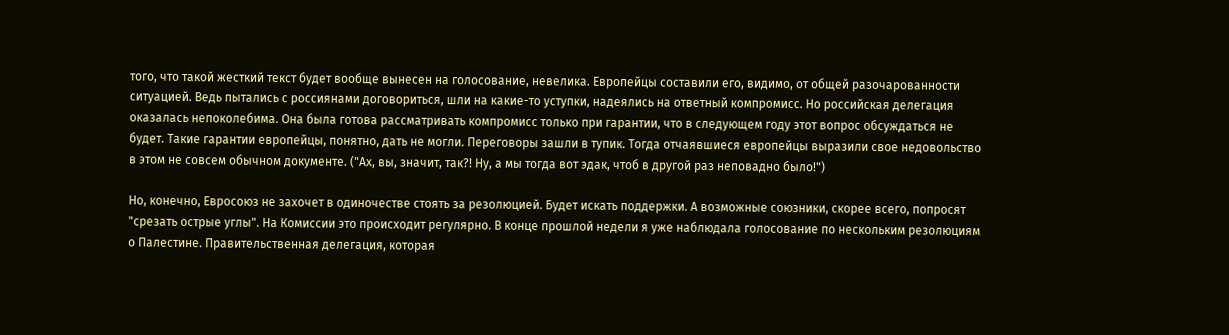того, что такой жесткий текст будет вообще вынесен на голосование, невелика. Европейцы составили его, видимо, от общей разочарованности ситуацией. Ведь пытались с россиянами договориться, шли на какие-то уступки, надеялись на ответный компромисс. Но российская делегация оказалась непоколебима. Она была готова рассматривать компромисс только при гарантии, что в следующем году этот вопрос обсуждаться не будет. Такие гарантии европейцы, понятно, дать не могли. Переговоры зашли в тупик. Тогда отчаявшиеся европейцы выразили свое недовольство в этом не совсем обычном документе. ("Ах, вы, значит, так?! Ну, а мы тогда вот эдак, чтоб в другой раз неповадно было!")

Но, конечно, Евросоюз не захочет в одиночестве стоять за резолюцией. Будет искать поддержки. А возможные союзники, скорее всего, попросят "срезать острые углы". На Комиссии это происходит регулярно. В конце прошлой недели я уже наблюдала голосование по нескольким резолюциям о Палестине. Правительственная делегация, которая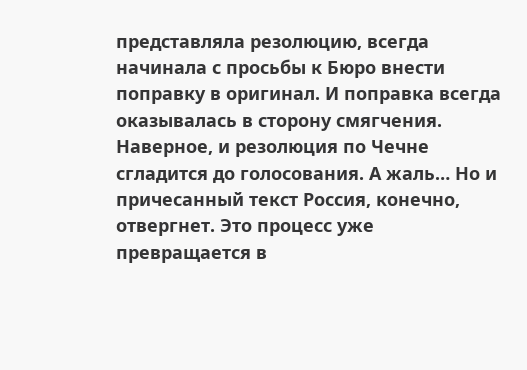представляла резолюцию, всегда начинала с просьбы к Бюро внести поправку в оригинал. И поправка всегда оказывалась в сторону смягчения. Наверное, и резолюция по Чечне сгладится до голосования. А жаль… Но и причесанный текст Россия, конечно, отвергнет. Это процесс уже превращается в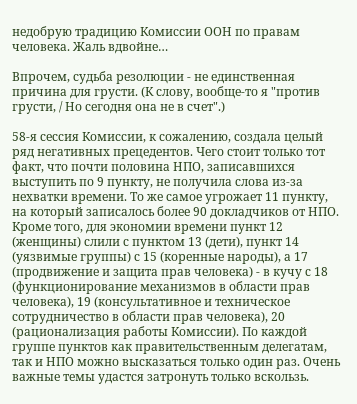недобрую традицию Комиссии ООН по правам человека. Жаль вдвойне…

Впрочем, судьба резолюции - не единственная причина для грусти. (К слову, вообще-то я "против грусти, / Но сегодня она не в счет".)

58-я сессия Комиссии, к сожалению, создала целый ряд негативных прецедентов. Чего стоит только тот факт, что почти половина НПО, записавшихся выступить по 9 пункту, не получила слова из-за нехватки времени. То же самое угрожает 11 пункту, на который записалось более 90 докладчиков от НПО. Кроме того, для экономии времени пункт 12 (женщины) слили с пунктом 13 (дети), пункт 14 (уязвимые группы) с 15 (коренные народы), а 17 (продвижение и защита прав человека) - в кучу с 18 (функционирование механизмов в области прав человека), 19 (консультативное и техническое сотрудничество в области прав человека), 20 (рационализация работы Комиссии). По каждой группе пунктов как правительственным делегатам, так и НПО можно высказаться только один раз. Очень важные темы удастся затронуть только вскользь.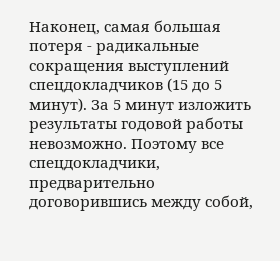Наконец, самая большая потеря - радикальные сокращения выступлений спецдокладчиков (15 до 5 минут). За 5 минут изложить результаты годовой работы невозможно. Поэтому все спецдокладчики, предварительно договорившись между собой,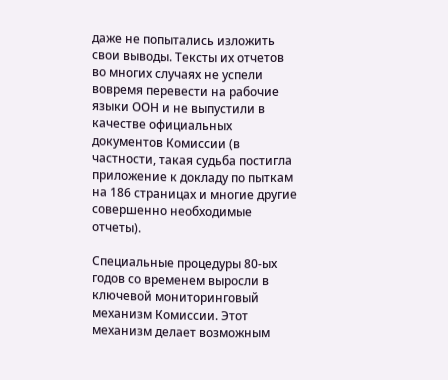даже не попытались изложить свои выводы. Тексты их отчетов во многих случаях не успели вовремя перевести на рабочие языки ООН и не выпустили в качестве официальных документов Комиссии (в частности, такая судьба постигла приложение к докладу по пыткам на 186 страницах и многие другие совершенно необходимые отчеты).

Специальные процедуры 80-ых годов со временем выросли в ключевой мониторинговый механизм Комиссии. Этот механизм делает возможным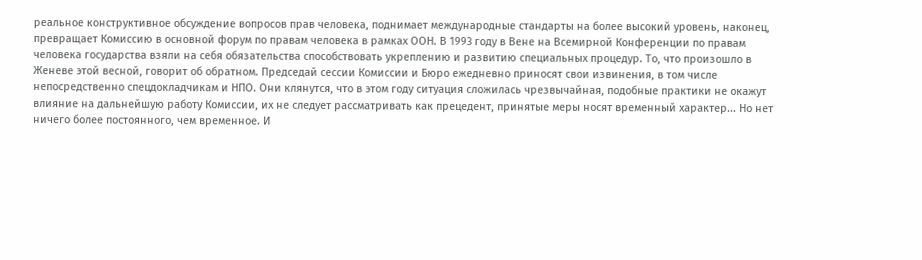реальное конструктивное обсуждение вопросов прав человека, поднимает международные стандарты на более высокий уровень, наконец, превращает Комиссию в основной форум по правам человека в рамках ООН. В 1993 году в Вене на Всемирной Конференции по правам человека государства взяли на себя обязательства способствовать укреплению и развитию специальных процедур. То, что произошло в Женеве этой весной, говорит об обратном. Председай сессии Комиссии и Бюро ежедневно приносят свои извинения, в том числе непосредственно спецдокладчикам и НПО. Они клянутся, что в этом году ситуация сложилась чрезвычайная, подобные практики не окажут влияние на дальнейшую работу Комиссии, их не следует рассматривать как прецедент, принятые меры носят временный характер... Но нет ничего более постоянного, чем временное. И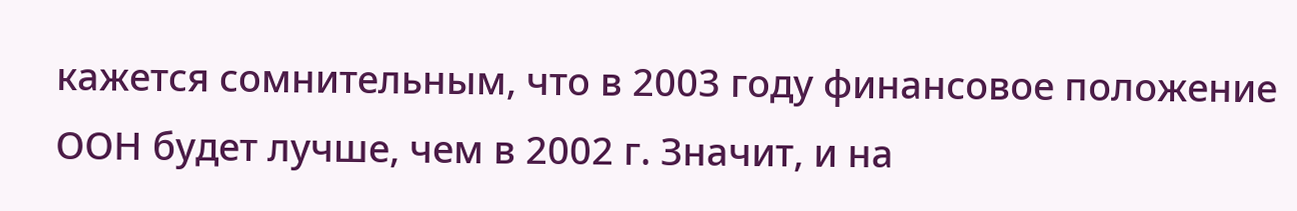кажется сомнительным, что в 2003 году финансовое положение ООН будет лучше, чем в 2002 г. Значит, и на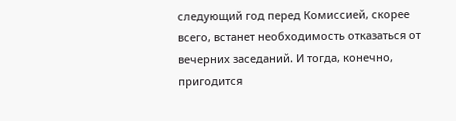следующий год перед Комиссией, скорее всего, встанет необходимость отказаться от вечерних заседаний. И тогда, конечно, пригодится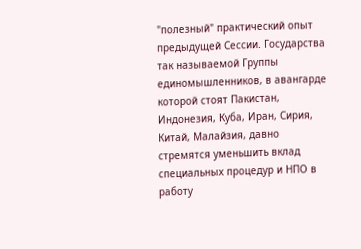"полезный" практический опыт предыдущей Сессии. Государства так называемой Группы единомышленников, в авангарде которой стоят Пакистан, Индонезия, Куба, Иран, Сирия, Китай, Малайзия, давно стремятся уменьшить вклад специальных процедур и НПО в работу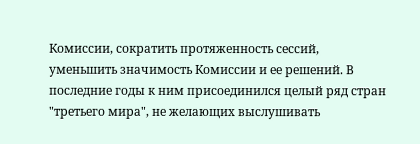Комиссии, сократить протяженность сессий, уменьшить значимость Комиссии и ее решений. В последние годы к ним присоединился целый ряд стран "третьего мира", не желающих выслушивать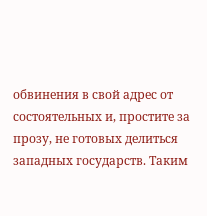обвинения в свой адрес от состоятельных и, простите за прозу, не готовых делиться западных государств. Таким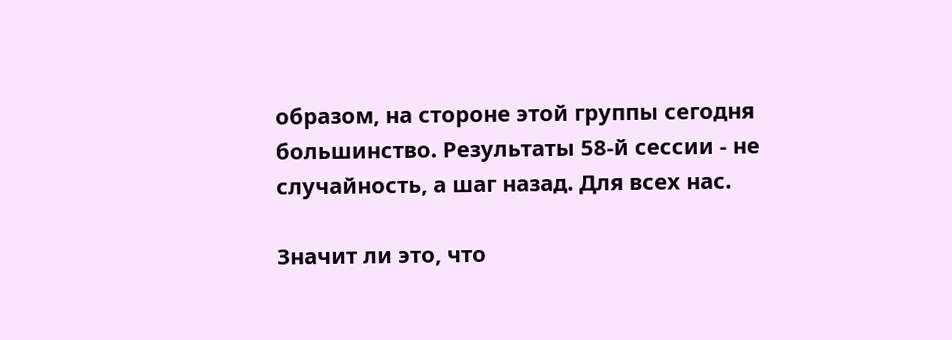образом, на стороне этой группы сегодня большинство. Результаты 58-й сессии - не случайность, а шаг назад. Для всех нас.

Значит ли это, что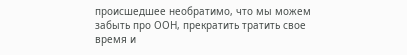происшедшее необратимо, что мы можем забыть про ООН, прекратить тратить свое время и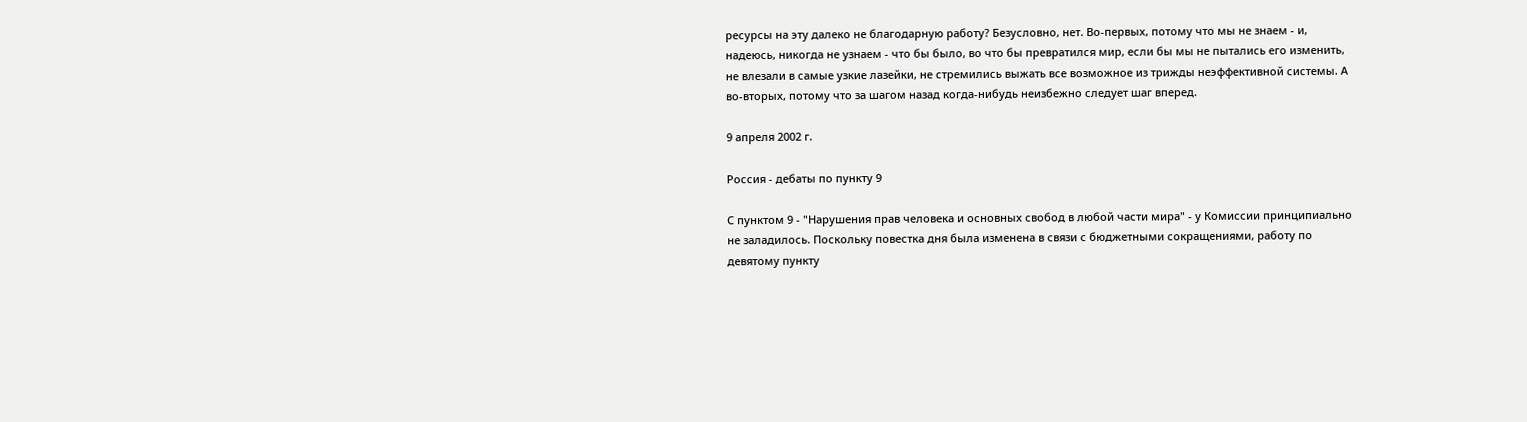ресурсы на эту далеко не благодарную работу? Безусловно, нет. Во-первых, потому что мы не знаем - и, надеюсь, никогда не узнаем - что бы было, во что бы превратился мир, если бы мы не пытались его изменить, не влезали в самые узкие лазейки, не стремились выжать все возможное из трижды неэффективной системы. А во-вторых, потому что за шагом назад когда-нибудь неизбежно следует шаг вперед.

9 апреля 2002 г.

Россия - дебаты по пункту 9

С пунктом 9 - "Нарушения прав человека и основных свобод в любой части мира" - у Комиссии принципиально не заладилось. Поскольку повестка дня была изменена в связи с бюджетными сокращениями, работу по девятому пункту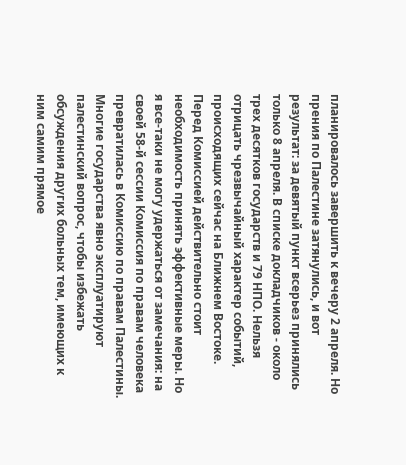планировалось завершить к вечеру 2 апреля. Но прения по Палестине затянулись, и вот результат: за девятый пункт всерьез принялись только 8 апреля. В списке докладчиков - около трех десятков государств и 79 НПО. Нельзя отрицать чрезвычайный характер событий, происходящих сейчас на Ближнем Востоке. Перед Комиссией действительно стоит необходимость принять эффективные меры. Но я все-таки не могу удержаться от замечания: на своей 58-й сессии Комиссия по правам человека превратилась в Комиссию по правам Палестины. Многие государства явно эксплуатируют палестинский вопрос, чтобы избежать обсуждения других больных тем, имеющих к ним самим прямое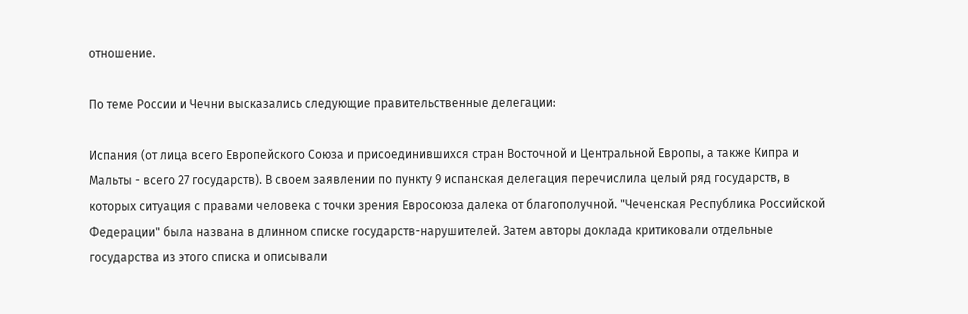отношение.

По теме России и Чечни высказались следующие правительственные делегации:

Испания (от лица всего Европейского Союза и присоединившихся стран Восточной и Центральной Европы, а также Кипра и Мальты - всего 27 государств). В своем заявлении по пункту 9 испанская делегация перечислила целый ряд государств, в которых ситуация с правами человека с точки зрения Евросоюза далека от благополучной. "Чеченская Республика Российской Федерации" была названа в длинном списке государств-нарушителей. Затем авторы доклада критиковали отдельные государства из этого списка и описывали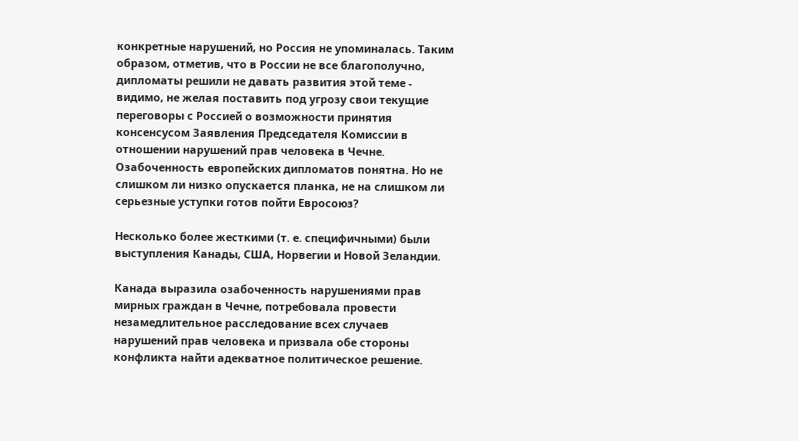конкретные нарушений, но Россия не упоминалась. Таким образом, отметив, что в России не все благополучно, дипломаты решили не давать развития этой теме - видимо, не желая поставить под угрозу свои текущие переговоры с Россией о возможности принятия консенсусом Заявления Председателя Комиссии в отношении нарушений прав человека в Чечне. Озабоченность европейских дипломатов понятна. Но не слишком ли низко опускается планка, не на слишком ли серьезные уступки готов пойти Евросоюз?

Несколько более жесткими (т. е. специфичными) были выступления Канады, США, Норвегии и Новой Зеландии.

Канада выразила озабоченность нарушениями прав мирных граждан в Чечне, потребовала провести незамедлительное расследование всех случаев нарушений прав человека и призвала обе стороны конфликта найти адекватное политическое решение.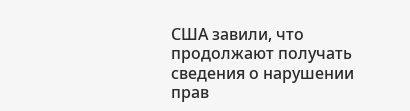США завили, что продолжают получать сведения о нарушении прав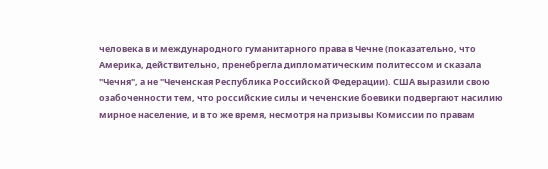человека в и международного гуманитарного права в Чечне (показательно, что Америка, действительно, пренебрегла дипломатическим политессом и сказала "Чечня", а не "Чеченская Республика Российской Федерации). США выразили свою озабоченности тем, что российские силы и чеченские боевики подвергают насилию мирное население, и в то же время, несмотря на призывы Комиссии по правам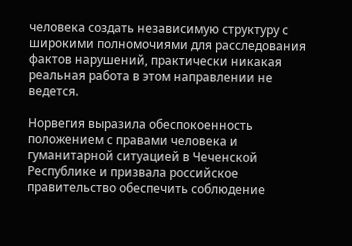человека создать независимую структуру с широкими полномочиями для расследования фактов нарушений, практически никакая реальная работа в этом направлении не ведется.

Норвегия выразила обеспокоенность положением с правами человека и гуманитарной ситуацией в Чеченской Республике и призвала российское правительство обеспечить соблюдение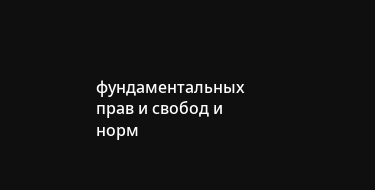фундаментальных прав и свобод и норм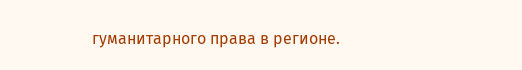гуманитарного права в регионе.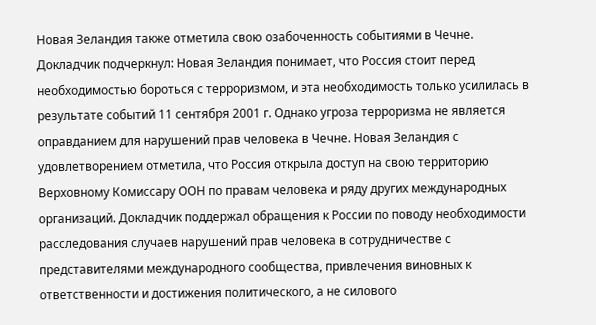Новая Зеландия также отметила свою озабоченность событиями в Чечне. Докладчик подчеркнул: Новая Зеландия понимает, что Россия стоит перед необходимостью бороться с терроризмом, и эта необходимость только усилилась в результате событий 11 сентября 2001 г. Однако угроза терроризма не является оправданием для нарушений прав человека в Чечне. Новая Зеландия с удовлетворением отметила, что Россия открыла доступ на свою территорию Верховному Комиссару ООН по правам человека и ряду других международных организаций. Докладчик поддержал обращения к России по поводу необходимости расследования случаев нарушений прав человека в сотрудничестве с представителями международного сообщества, привлечения виновных к ответственности и достижения политического, а не силового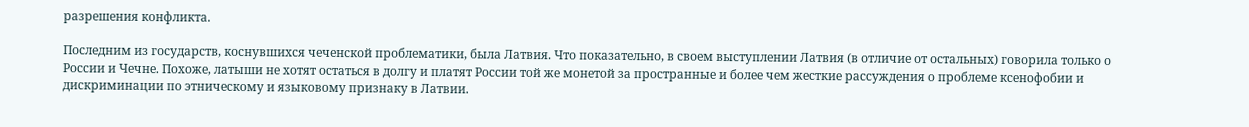разрешения конфликта.

Последним из государств, коснувшихся чеченской проблематики, была Латвия. Что показательно, в своем выступлении Латвия (в отличие от остальных) говорила только о России и Чечне. Похоже, латыши не хотят остаться в долгу и платят России той же монетой за пространные и более чем жесткие рассуждения о проблеме ксенофобии и дискриминации по этническому и языковому признаку в Латвии.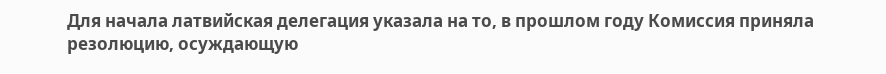Для начала латвийская делегация указала на то, в прошлом году Комиссия приняла резолюцию, осуждающую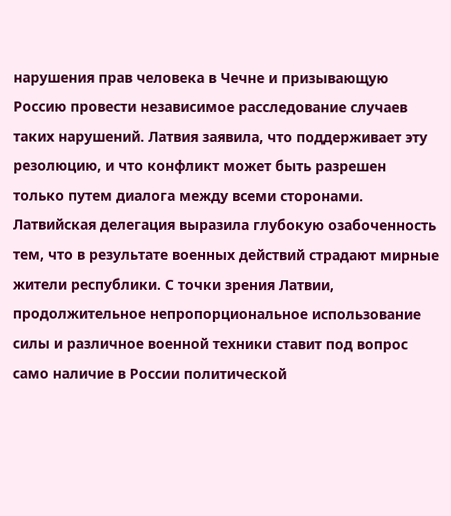нарушения прав человека в Чечне и призывающую Россию провести независимое расследование случаев таких нарушений. Латвия заявила, что поддерживает эту резолюцию, и что конфликт может быть разрешен только путем диалога между всеми сторонами. Латвийская делегация выразила глубокую озабоченность тем, что в результате военных действий страдают мирные жители республики. С точки зрения Латвии, продолжительное непропорциональное использование силы и различное военной техники ставит под вопрос само наличие в России политической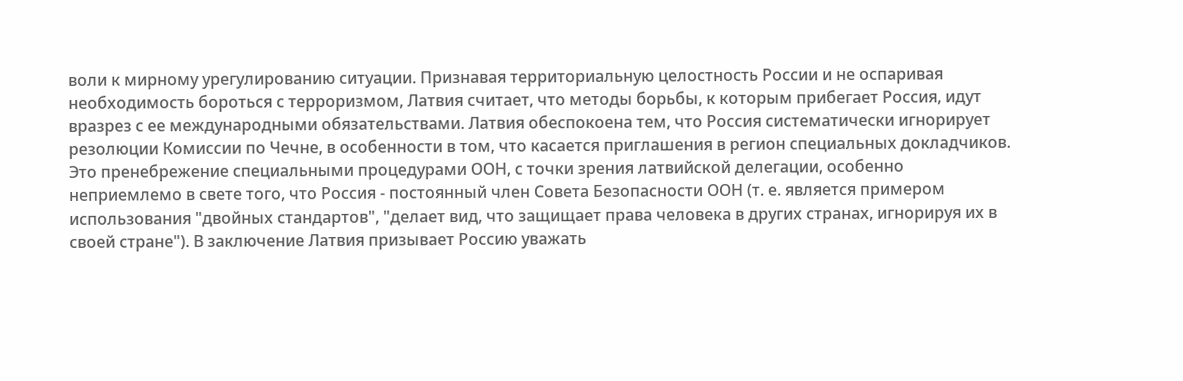воли к мирному урегулированию ситуации. Признавая территориальную целостность России и не оспаривая необходимость бороться с терроризмом, Латвия считает, что методы борьбы, к которым прибегает Россия, идут вразрез с ее международными обязательствами. Латвия обеспокоена тем, что Россия систематически игнорирует резолюции Комиссии по Чечне, в особенности в том, что касается приглашения в регион специальных докладчиков. Это пренебрежение специальными процедурами ООН, с точки зрения латвийской делегации, особенно неприемлемо в свете того, что Россия - постоянный член Совета Безопасности ООН (т. е. является примером использования "двойных стандартов", "делает вид, что защищает права человека в других странах, игнорируя их в своей стране"). В заключение Латвия призывает Россию уважать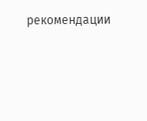рекомендации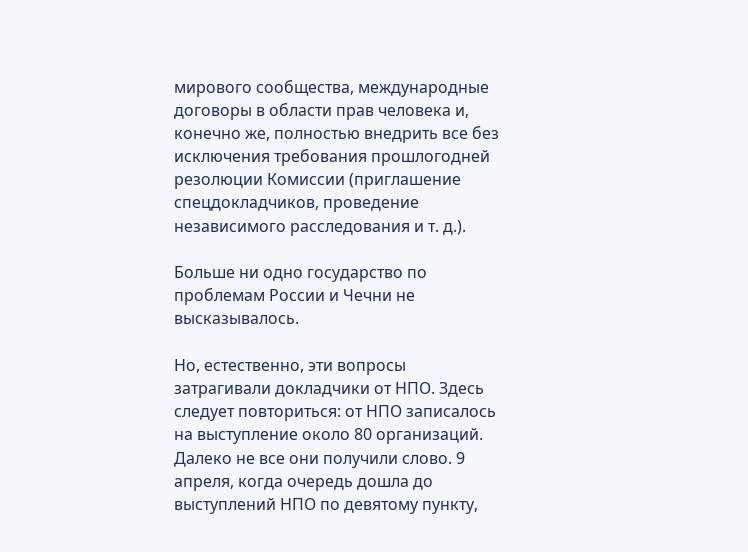мирового сообщества, международные договоры в области прав человека и, конечно же, полностью внедрить все без исключения требования прошлогодней резолюции Комиссии (приглашение спецдокладчиков, проведение независимого расследования и т. д.).

Больше ни одно государство по проблемам России и Чечни не высказывалось.

Но, естественно, эти вопросы затрагивали докладчики от НПО. Здесь следует повториться: от НПО записалось на выступление около 80 организаций. Далеко не все они получили слово. 9 апреля, когда очередь дошла до выступлений НПО по девятому пункту,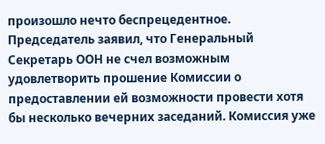произошло нечто беспрецедентное. Председатель заявил, что Генеральный Секретарь ООН не счел возможным удовлетворить прошение Комиссии о предоставлении ей возможности провести хотя бы несколько вечерних заседаний. Комиссия уже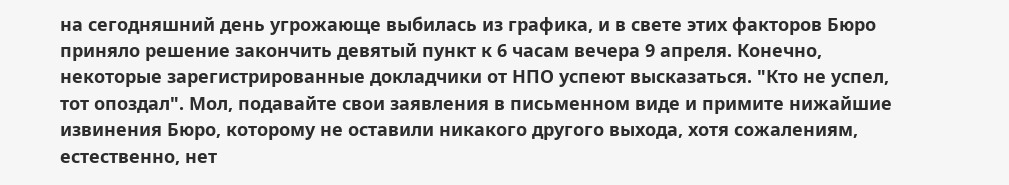на сегодняшний день угрожающе выбилась из графика, и в свете этих факторов Бюро приняло решение закончить девятый пункт к 6 часам вечера 9 апреля. Конечно, некоторые зарегистрированные докладчики от НПО успеют высказаться. "Кто не успел, тот опоздал". Мол, подавайте свои заявления в письменном виде и примите нижайшие извинения Бюро, которому не оставили никакого другого выхода, хотя сожалениям, естественно, нет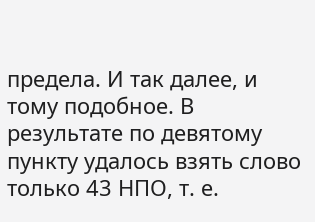предела. И так далее, и тому подобное. В результате по девятому пункту удалось взять слово только 43 НПО, т. е.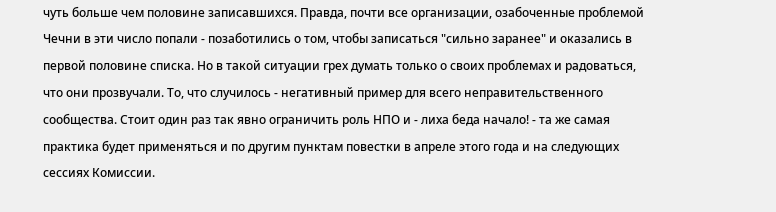чуть больше чем половине записавшихся. Правда, почти все организации, озабоченные проблемой Чечни в эти число попали - позаботились о том, чтобы записаться "сильно заранее" и оказались в первой половине списка. Но в такой ситуации грех думать только о своих проблемах и радоваться, что они прозвучали. То, что случилось - негативный пример для всего неправительственного сообщества. Стоит один раз так явно ограничить роль НПО и - лиха беда начало! - та же самая практика будет применяться и по другим пунктам повестки в апреле этого года и на следующих сессиях Комиссии.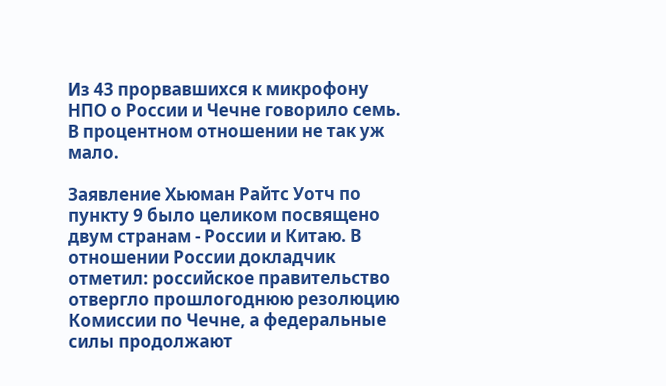Из 43 прорвавшихся к микрофону НПО о России и Чечне говорило семь. В процентном отношении не так уж мало.

Заявление Хьюман Райтс Уотч по пункту 9 было целиком посвящено двум странам - России и Китаю. В отношении России докладчик отметил: российское правительство отвергло прошлогоднюю резолюцию Комиссии по Чечне, а федеральные силы продолжают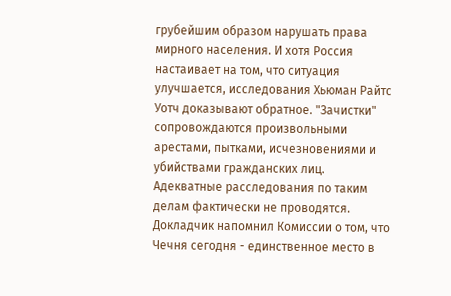грубейшим образом нарушать права мирного населения. И хотя Россия настаивает на том, что ситуация улучшается, исследования Хьюман Райтс Уотч доказывают обратное. "Зачистки" сопровождаются произвольными арестами, пытками, исчезновениями и убийствами гражданских лиц. Адекватные расследования по таким делам фактически не проводятся. Докладчик напомнил Комиссии о том, что Чечня сегодня - единственное место в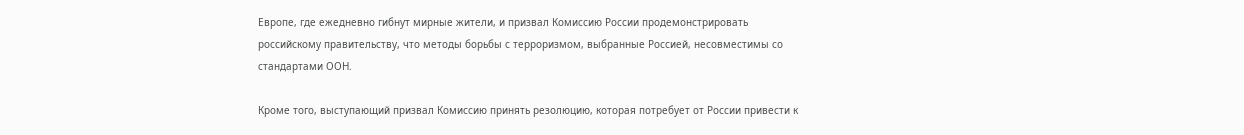Европе, где ежедневно гибнут мирные жители, и призвал Комиссию России продемонстрировать российскому правительству, что методы борьбы с терроризмом, выбранные Россией, несовместимы со стандартами ООН.

Кроме того, выступающий призвал Комиссию принять резолюцию, которая потребует от России привести к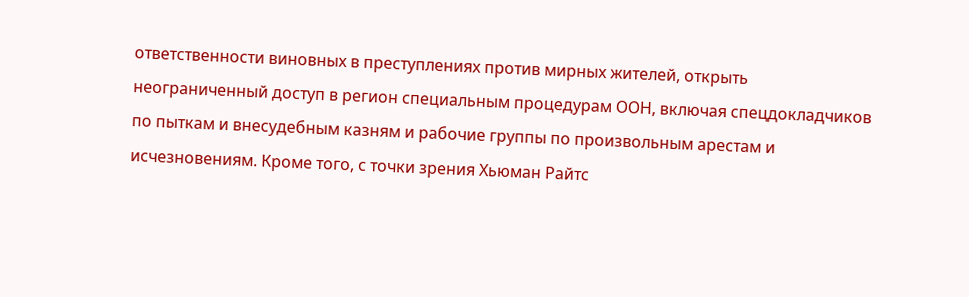ответственности виновных в преступлениях против мирных жителей, открыть неограниченный доступ в регион специальным процедурам ООН, включая спецдокладчиков по пыткам и внесудебным казням и рабочие группы по произвольным арестам и исчезновениям. Кроме того, с точки зрения Хьюман Райтс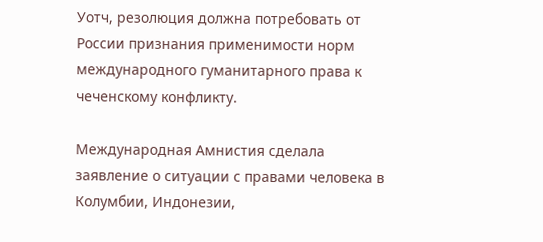Уотч, резолюция должна потребовать от России признания применимости норм международного гуманитарного права к чеченскому конфликту.

Международная Амнистия сделала заявление о ситуации с правами человека в Колумбии, Индонезии,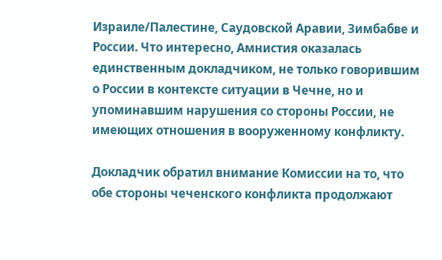Израиле/Палестине, Саудовской Аравии, Зимбабве и России. Что интересно, Амнистия оказалась единственным докладчиком, не только говорившим о России в контексте ситуации в Чечне, но и упоминавшим нарушения со стороны России, не имеющих отношения в вооруженному конфликту.

Докладчик обратил внимание Комиссии на то, что обе стороны чеченского конфликта продолжают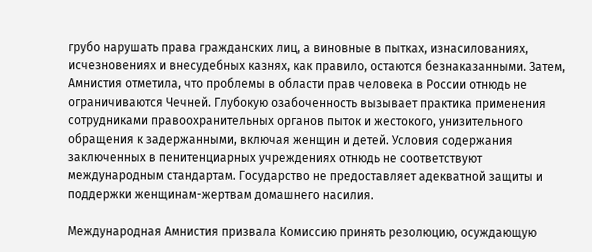грубо нарушать права гражданских лиц, а виновные в пытках, изнасилованиях, исчезновениях и внесудебных казнях, как правило, остаются безнаказанными. Затем, Амнистия отметила, что проблемы в области прав человека в России отнюдь не ограничиваются Чечней. Глубокую озабоченность вызывает практика применения сотрудниками правоохранительных органов пыток и жестокого, унизительного обращения к задержанными, включая женщин и детей. Условия содержания заключенных в пенитенциарных учреждениях отнюдь не соответствуют международным стандартам. Государство не предоставляет адекватной защиты и поддержки женщинам-жертвам домашнего насилия.

Международная Амнистия призвала Комиссию принять резолюцию, осуждающую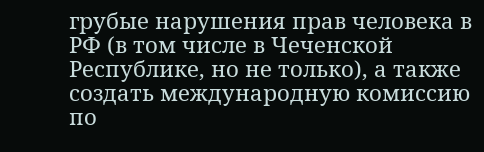грубые нарушения прав человека в РФ (в том числе в Чеченской Республике, но не только), а также создать международную комиссию по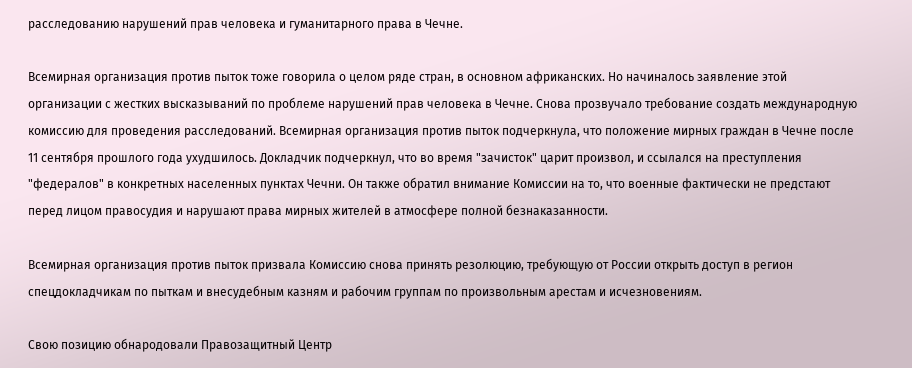расследованию нарушений прав человека и гуманитарного права в Чечне.

Всемирная организация против пыток тоже говорила о целом ряде стран, в основном африканских. Но начиналось заявление этой организации с жестких высказываний по проблеме нарушений прав человека в Чечне. Снова прозвучало требование создать международную комиссию для проведения расследований. Всемирная организация против пыток подчеркнула, что положение мирных граждан в Чечне после 11 сентября прошлого года ухудшилось. Докладчик подчеркнул, что во время "зачисток" царит произвол, и ссылался на преступления "федералов" в конкретных населенных пунктах Чечни. Он также обратил внимание Комиссии на то, что военные фактически не предстают перед лицом правосудия и нарушают права мирных жителей в атмосфере полной безнаказанности.

Всемирная организация против пыток призвала Комиссию снова принять резолюцию, требующую от России открыть доступ в регион спецдокладчикам по пыткам и внесудебным казням и рабочим группам по произвольным арестам и исчезновениям.

Свою позицию обнародовали Правозащитный Центр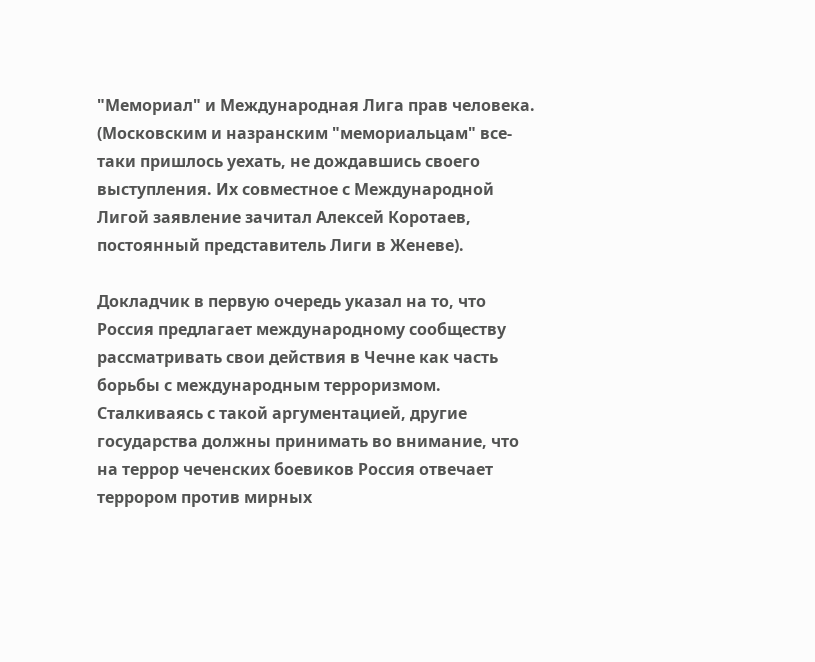"Мемориал" и Международная Лига прав человека. (Московским и назранским "мемориальцам" все-таки пришлось уехать, не дождавшись своего выступления. Их совместное с Международной Лигой заявление зачитал Алексей Коротаев, постоянный представитель Лиги в Женеве).

Докладчик в первую очередь указал на то, что Россия предлагает международному сообществу рассматривать свои действия в Чечне как часть борьбы с международным терроризмом. Сталкиваясь с такой аргументацией, другие государства должны принимать во внимание, что на террор чеченских боевиков Россия отвечает террором против мирных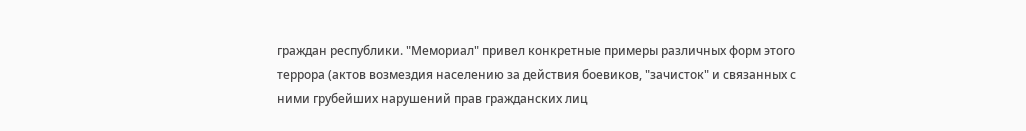граждан республики. "Мемориал" привел конкретные примеры различных форм этого террора (актов возмездия населению за действия боевиков, "зачисток" и связанных с ними грубейших нарушений прав гражданских лиц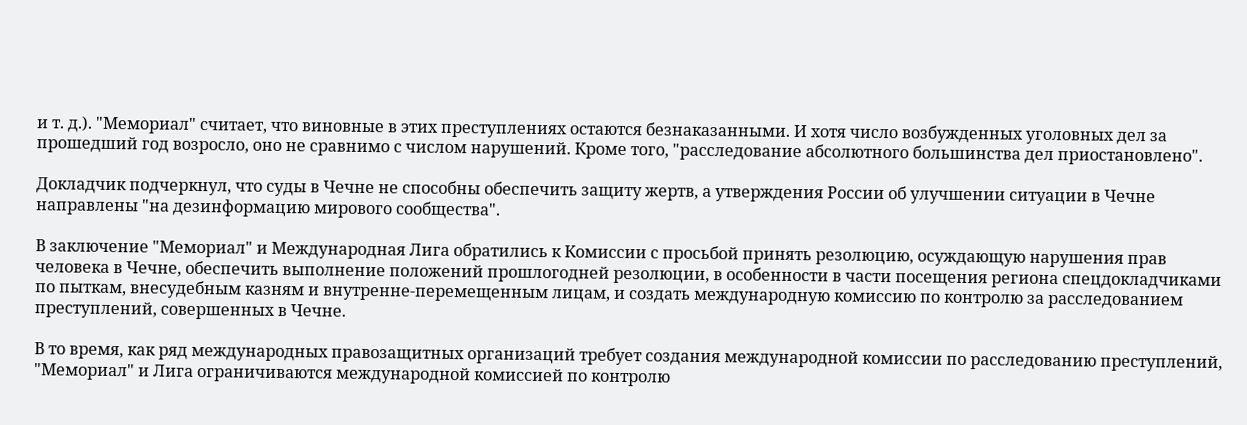и т. д.). "Мемориал" считает, что виновные в этих преступлениях остаются безнаказанными. И хотя число возбужденных уголовных дел за прошедший год возросло, оно не сравнимо с числом нарушений. Кроме того, "расследование абсолютного большинства дел приостановлено".

Докладчик подчеркнул, что суды в Чечне не способны обеспечить защиту жертв, а утверждения России об улучшении ситуации в Чечне направлены "на дезинформацию мирового сообщества".

В заключение "Мемориал" и Международная Лига обратились к Комиссии с просьбой принять резолюцию, осуждающую нарушения прав человека в Чечне, обеспечить выполнение положений прошлогодней резолюции, в особенности в части посещения региона спецдокладчиками по пыткам, внесудебным казням и внутренне-перемещенным лицам, и создать международную комиссию по контролю за расследованием преступлений, совершенных в Чечне.

В то время, как ряд международных правозащитных организаций требует создания международной комиссии по расследованию преступлений, "Мемориал" и Лига ограничиваются международной комиссией по контролю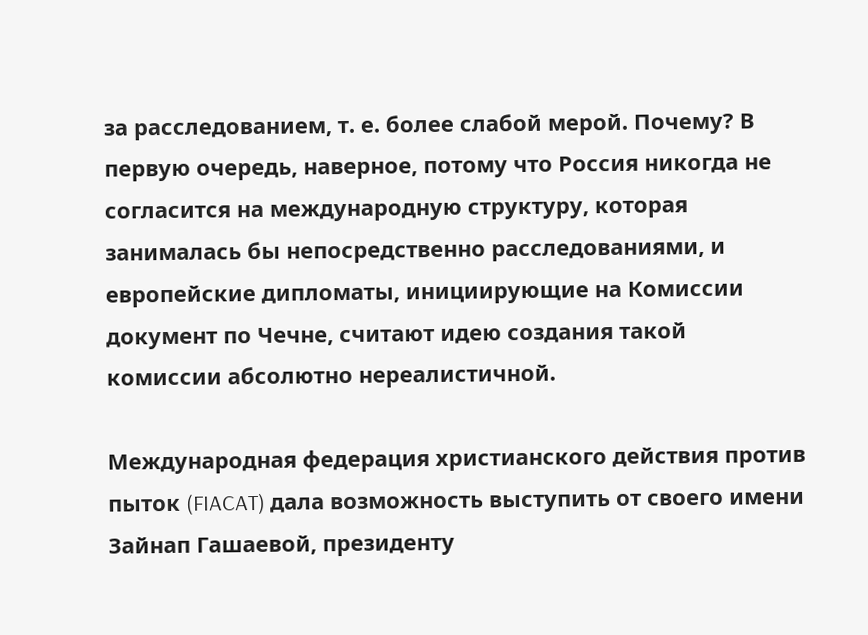за расследованием, т. е. более слабой мерой. Почему? В первую очередь, наверное, потому что Россия никогда не согласится на международную структуру, которая занималась бы непосредственно расследованиями, и европейские дипломаты, инициирующие на Комиссии документ по Чечне, считают идею создания такой комиссии абсолютно нереалистичной.

Международная федерация христианского действия против пыток (FIACAT) дала возможность выступить от своего имени Зайнап Гашаевой, президенту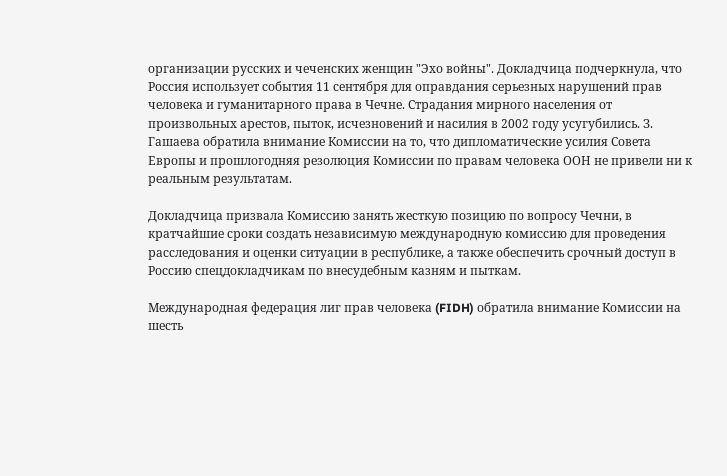организации русских и чеченских женщин "Эхо войны". Докладчица подчеркнула, что Россия использует события 11 сентября для оправдания серьезных нарушений прав человека и гуманитарного права в Чечне. Страдания мирного населения от произвольных арестов, пыток, исчезновений и насилия в 2002 году усугубились. З. Гашаева обратила внимание Комиссии на то, что дипломатические усилия Совета Европы и прошлогодняя резолюция Комиссии по правам человека ООН не привели ни к реальным результатам.

Докладчица призвала Комиссию занять жесткую позицию по вопросу Чечни, в кратчайшие сроки создать независимую международную комиссию для проведения расследования и оценки ситуации в республике, а также обеспечить срочный доступ в Россию спецдокладчикам по внесудебным казням и пыткам.

Международная федерация лиг прав человека (FIDH) обратила внимание Комиссии на шесть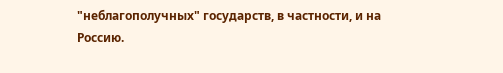"неблагополучных" государств, в частности, и на Россию.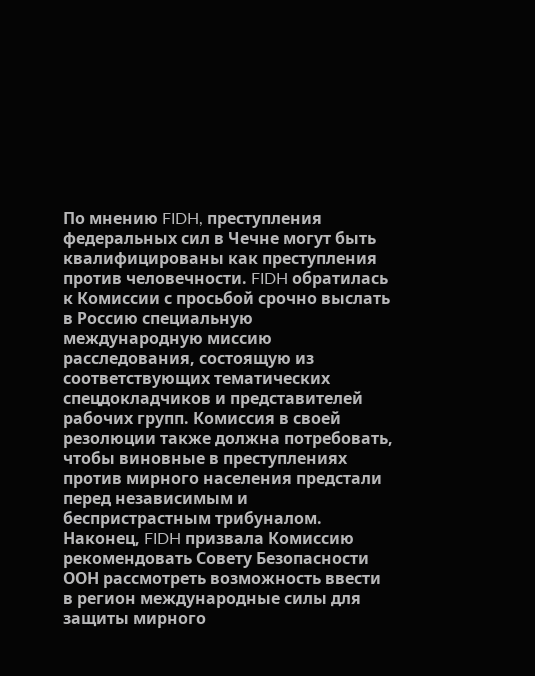По мнению FIDH, преступления федеральных сил в Чечне могут быть квалифицированы как преступления против человечности. FIDH обратилась к Комиссии с просьбой срочно выслать в Россию специальную международную миссию расследования, состоящую из соответствующих тематических спецдокладчиков и представителей рабочих групп. Комиссия в своей резолюции также должна потребовать, чтобы виновные в преступлениях против мирного населения предстали перед независимым и беспристрастным трибуналом. Наконец, FIDH призвала Комиссию рекомендовать Совету Безопасности ООН рассмотреть возможность ввести в регион международные силы для защиты мирного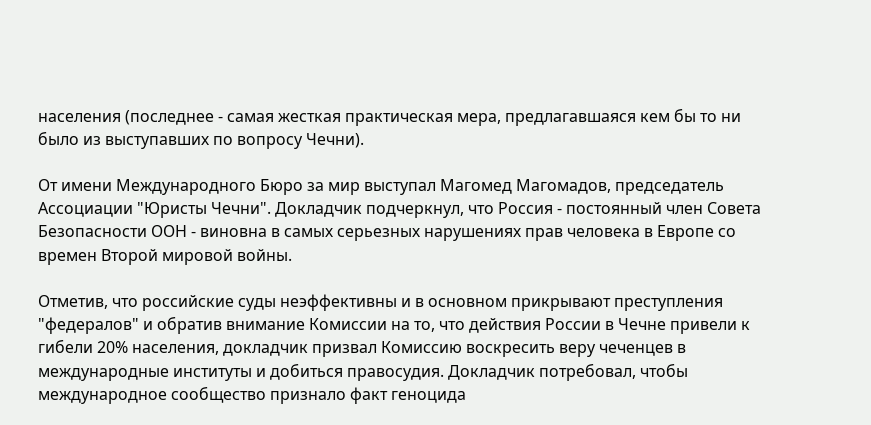населения (последнее - самая жесткая практическая мера, предлагавшаяся кем бы то ни было из выступавших по вопросу Чечни).

От имени Международного Бюро за мир выступал Магомед Магомадов, председатель Ассоциации "Юристы Чечни". Докладчик подчеркнул, что Россия - постоянный член Совета Безопасности ООН - виновна в самых серьезных нарушениях прав человека в Европе со времен Второй мировой войны.

Отметив, что российские суды неэффективны и в основном прикрывают преступления "федералов" и обратив внимание Комиссии на то, что действия России в Чечне привели к гибели 20% населения, докладчик призвал Комиссию воскресить веру чеченцев в международные институты и добиться правосудия. Докладчик потребовал, чтобы международное сообщество признало факт геноцида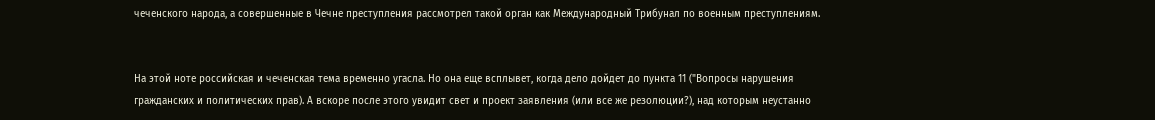чеченского народа, а совершенные в Чечне преступления рассмотрел такой орган как Международный Трибунал по военным преступлениям.


На этой ноте российская и чеченская тема временно угасла. Но она еще всплывет, когда дело дойдет до пункта 11 ("Вопросы нарушения гражданских и политических прав). А вскоре после этого увидит свет и проект заявления (или все же резолюции?), над которым неустанно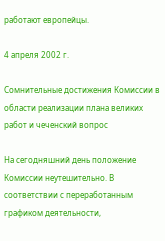работают европейцы.

4 апреля 2002 г.

Сомнительные достижения Комиссии в области реализации плана великих работ и чеченский вопрос

На сегодняшний день положение Комиссии неутешительно. В соответствии с переработанным графиком деятельности,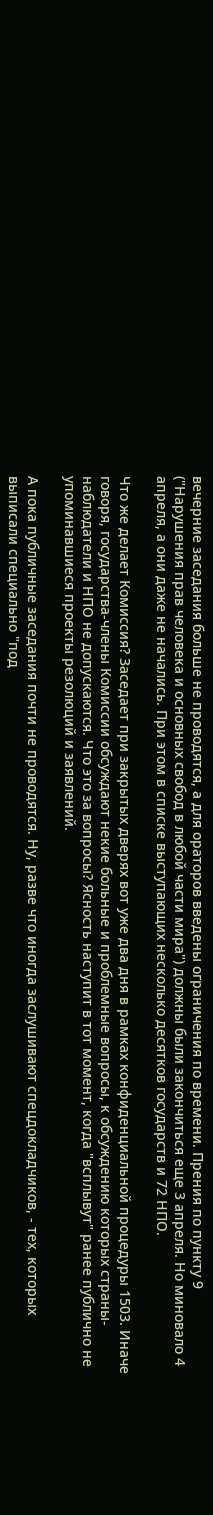вечерние заседания больше не проводятся, а для ораторов введены ограничения по времени. Прения по пункту 9 ("Нарушения прав человека и основных свобод в любой части мира") должны были закончиться еще 3 апреля. Но миновало 4 апреля, а они даже не начались. При этом в списке выступающих несколько десятков государств и 72 НПО.

Что же делает Комиссия? Заседает при закрытых дверях вот уже два дня в рамках конфиденциальной процедуры 1503. Иначе говоря, государства-члены Комиссии обсуждают некие больные и проблемные вопросы, к обсуждению которых страны-наблюдатели и НПО не допускаются. Что это за вопросы? Ясность наступит в тот момент, когда "всплывут" ранее публично не упоминавшиеся проекты резолюций и заявлений.

А пока публичные заседания почти не проводятся. Ну, разве что иногда заслушивают спецдокладчиков, - тех, которых выписали специально "под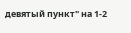девятый пункт" на 1-2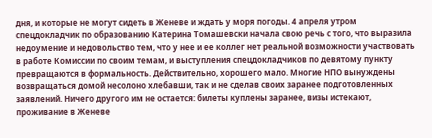дня, и которые не могут сидеть в Женеве и ждать у моря погоды. 4 апреля утром спецдокладчик по образованию Катерина Томашевски начала свою речь с того, что выразила недоумение и недовольство тем, что у нее и ее коллег нет реальной возможности участвовать в работе Комиссии по своим темам, и выступления спецдокладчиков по девятому пункту превращаются в формальность. Действительно, хорошего мало. Многие НПО вынуждены возвращаться домой несолоно хлебавши, так и не сделав своих заранее подготовленных заявлений. Ничего другого им не остается: билеты куплены заранее, визы истекают, проживание в Женеве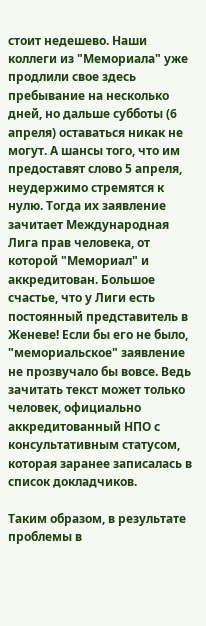стоит недешево. Наши коллеги из "Мемориала" уже продлили свое здесь пребывание на несколько дней, но дальше субботы (6 апреля) оставаться никак не могут. А шансы того, что им предоставят слово 5 апреля, неудержимо стремятся к нулю. Тогда их заявление зачитает Международная Лига прав человека, от которой "Мемориал" и аккредитован. Большое счастье, что у Лиги есть постоянный представитель в Женеве! Если бы его не было, "мемориальское" заявление не прозвучало бы вовсе. Ведь зачитать текст может только человек, официально аккредитованный НПО с консультативным статусом, которая заранее записалась в список докладчиков.

Таким образом, в результате проблемы в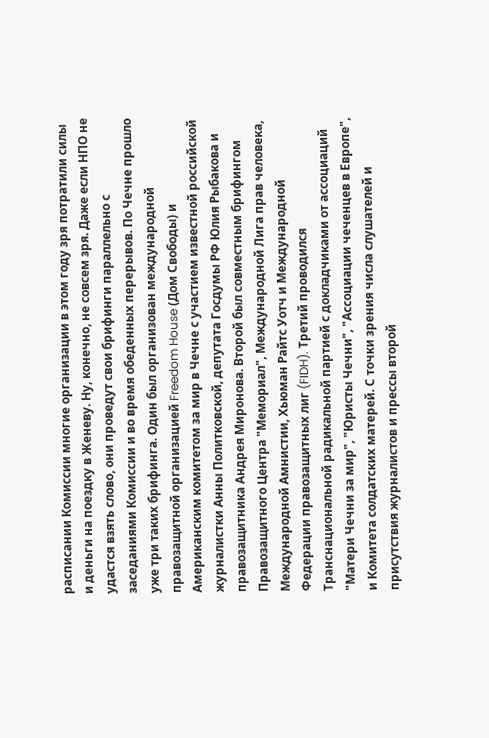расписании Комиссии многие организации в этом году зря потратили силы и деньги на поездку в Женеву. Ну, конечно, не совсем зря. Даже если НПО не удастся взять слово, они проведут свои брифинги параллельно с заседаниями Комиссии и во время обеденных перерывов. По Чечне прошло уже три таких брифинга. Один был организован международной правозащитной организацией Freedom House (Дом Свободы) и Американским комитетом за мир в Чечне с участием известной российской журналистки Анны Политковской, депутата Госдумы РФ Юлия Рыбакова и правозащитника Андрея Миронова. Второй был совместным брифингом Правозащитного Центра "Мемориал", Международной Лига прав человека, Международной Амнистии, Хьюман Райтс Уотч и Международной Федерации правозащитных лиг (FIDH). Третий проводился Транснациональной радикальной партией с докладчиками от ассоциаций "Матери Чечни за мир", "Юристы Чечни", "Ассоциации чеченцев в Европе", и Комитета солдатских матерей. С точки зрения числа слушателей и присутствия журналистов и прессы второй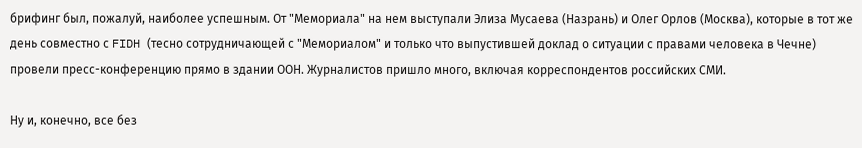брифинг был, пожалуй, наиболее успешным. От "Мемориала" на нем выступали Элиза Мусаева (Назрань) и Олег Орлов (Москва), которые в тот же день совместно с FIDH (тесно сотрудничающей с "Мемориалом" и только что выпустившей доклад о ситуации с правами человека в Чечне) провели пресс-конференцию прямо в здании ООН. Журналистов пришло много, включая корреспондентов российских СМИ.

Ну и, конечно, все без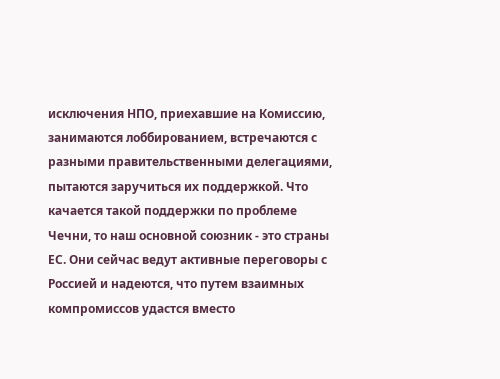исключения НПО, приехавшие на Комиссию, занимаются лоббированием, встречаются с разными правительственными делегациями, пытаются заручиться их поддержкой. Что качается такой поддержки по проблеме Чечни, то наш основной союзник - это страны ЕС. Они сейчас ведут активные переговоры с Россией и надеются, что путем взаимных компромиссов удастся вместо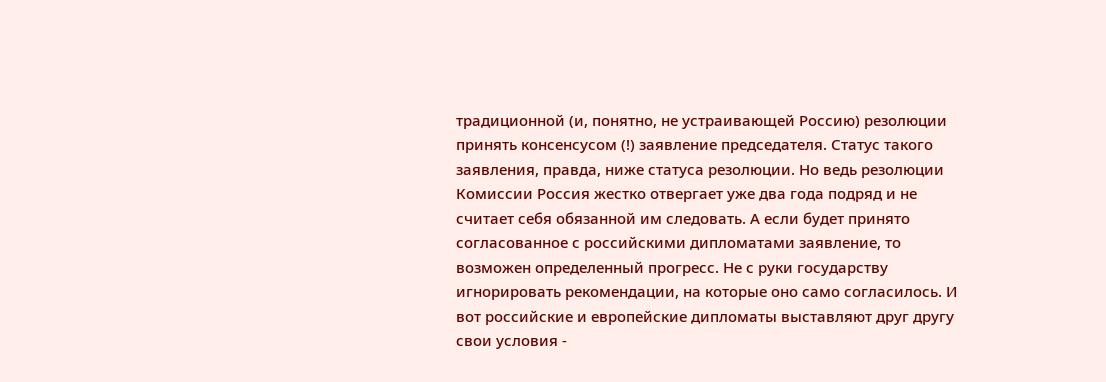традиционной (и, понятно, не устраивающей Россию) резолюции принять консенсусом (!) заявление председателя. Статус такого заявления, правда, ниже статуса резолюции. Но ведь резолюции Комиссии Россия жестко отвергает уже два года подряд и не считает себя обязанной им следовать. А если будет принято согласованное с российскими дипломатами заявление, то возможен определенный прогресс. Не с руки государству игнорировать рекомендации, на которые оно само согласилось. И вот российские и европейские дипломаты выставляют друг другу свои условия -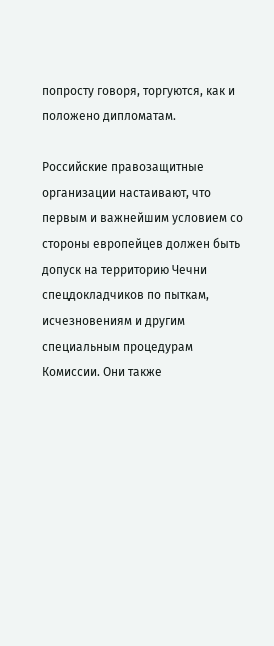попросту говоря, торгуются, как и положено дипломатам.

Российские правозащитные организации настаивают, что первым и важнейшим условием со стороны европейцев должен быть допуск на территорию Чечни спецдокладчиков по пыткам, исчезновениям и другим специальным процедурам Комиссии. Они также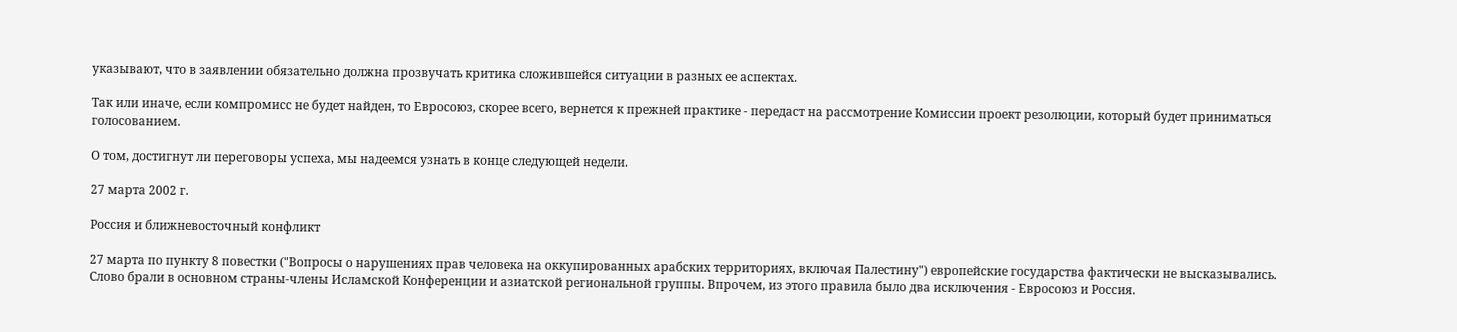указывают, что в заявлении обязательно должна прозвучать критика сложившейся ситуации в разных ее аспектах.

Так или иначе, если компромисс не будет найден, то Евросоюз, скорее всего, вернется к прежней практике - передаст на рассмотрение Комиссии проект резолюции, который будет приниматься голосованием.

О том, достигнут ли переговоры успеха, мы надеемся узнать в конце следующей недели.

27 марта 2002 г.

Россия и ближневосточный конфликт

27 марта по пункту 8 повестки ("Вопросы о нарушениях прав человека на оккупированных арабских территориях, включая Палестину") европейские государства фактически не высказывались. Слово брали в основном страны-члены Исламской Конференции и азиатской региональной группы. Впрочем, из этого правила было два исключения - Евросоюз и Россия.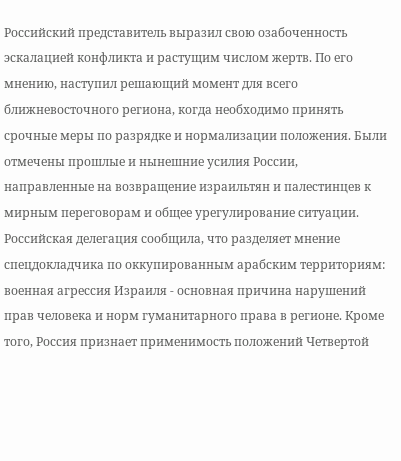Российский представитель выразил свою озабоченность эскалацией конфликта и растущим числом жертв. По его мнению, наступил решающий момент для всего ближневосточного региона, когда необходимо принять срочные меры по разрядке и нормализации положения. Были отмечены прошлые и нынешние усилия России, направленные на возвращение израильтян и палестинцев к мирным переговорам и общее урегулирование ситуации. Российская делегация сообщила, что разделяет мнение спецдокладчика по оккупированным арабским территориям: военная агрессия Израиля - основная причина нарушений прав человека и норм гуманитарного права в регионе. Кроме того, Россия признает применимость положений Четвертой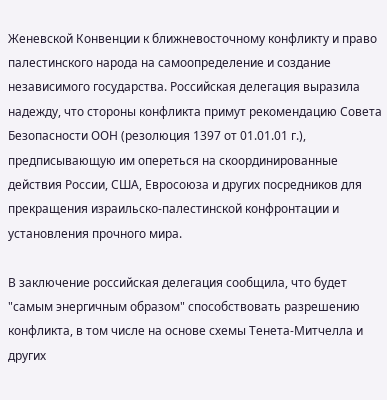Женевской Конвенции к ближневосточному конфликту и право палестинского народа на самоопределение и создание независимого государства. Российская делегация выразила надежду, что стороны конфликта примут рекомендацию Совета Безопасности ООН (резолюция 1397 от 01.01.01 г.), предписывающую им опереться на скоординированные действия России, США, Евросоюза и других посредников для прекращения израильско-палестинской конфронтации и установления прочного мира.

В заключение российская делегация сообщила, что будет "самым энергичным образом" способствовать разрешению конфликта, в том числе на основе схемы Тенета-Митчелла и других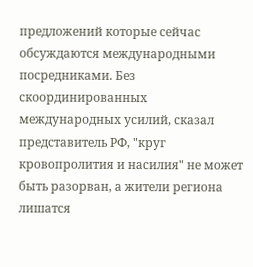предложений которые сейчас обсуждаются международными посредниками. Без скоординированных международных усилий, сказал представитель РФ, "круг кровопролития и насилия" не может быть разорван, а жители региона лишатся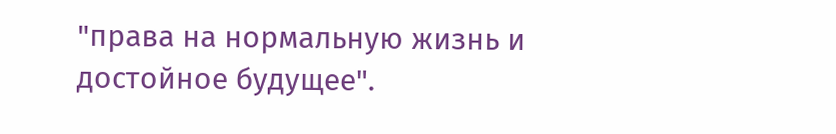"права на нормальную жизнь и достойное будущее".